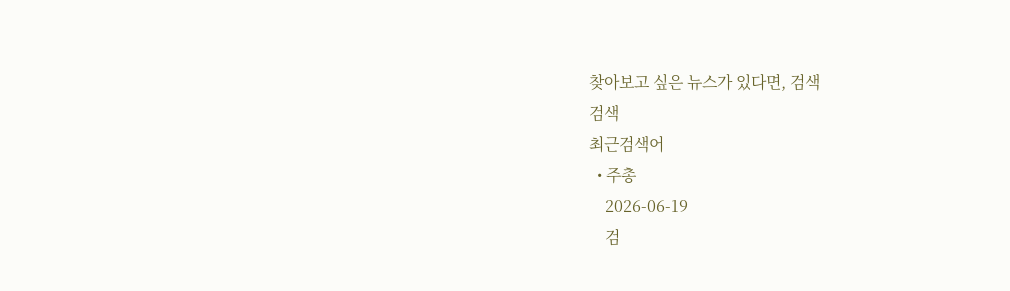찾아보고 싶은 뉴스가 있다면, 검색
검색
최근검색어
  • 주총
    2026-06-19
    검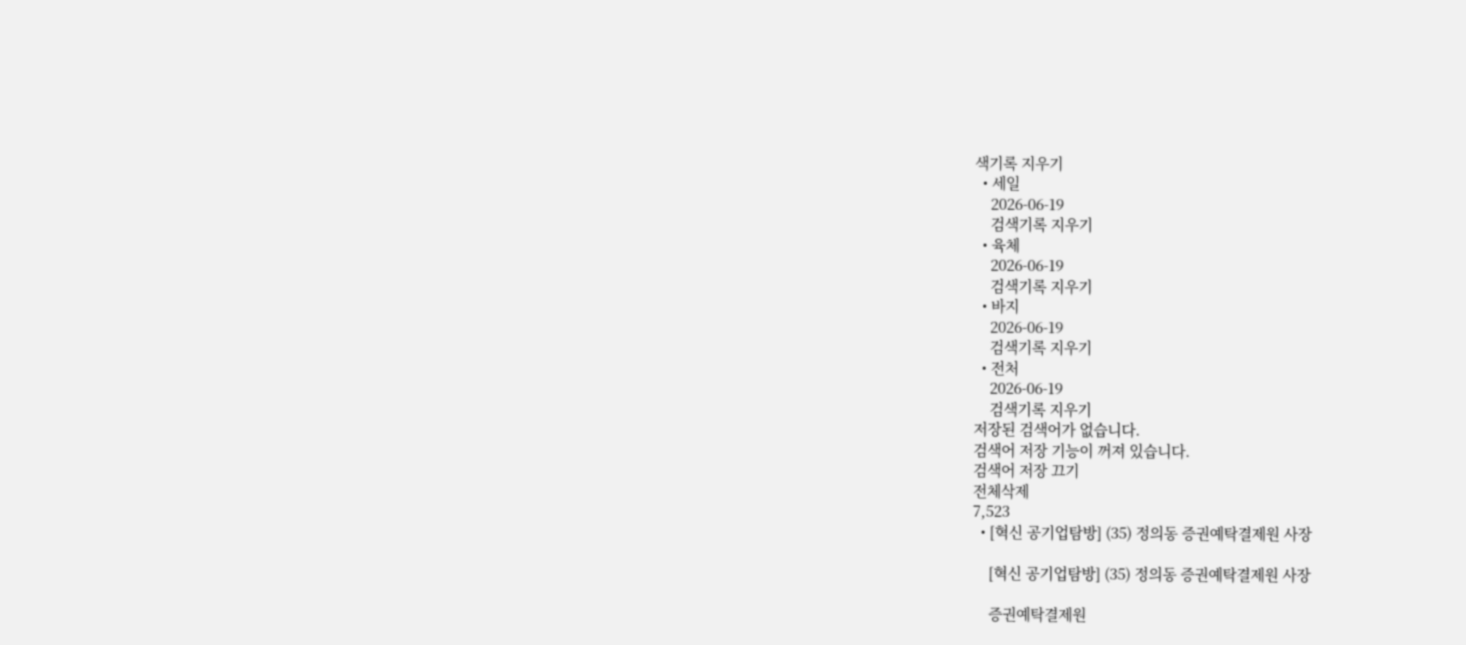색기록 지우기
  • 세일
    2026-06-19
    검색기록 지우기
  • 육체
    2026-06-19
    검색기록 지우기
  • 바지
    2026-06-19
    검색기록 지우기
  • 전처
    2026-06-19
    검색기록 지우기
저장된 검색어가 없습니다.
검색어 저장 기능이 꺼져 있습니다.
검색어 저장 끄기
전체삭제
7,523
  • [혁신 공기업탐방] (35) 정의동 증권예탁결제원 사장

    [혁신 공기업탐방] (35) 정의동 증권예탁결제원 사장

    증권예탁결제원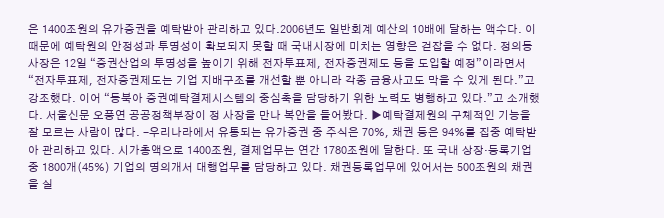은 1400조원의 유가증권을 예탁받아 관리하고 있다.2006년도 일반회계 예산의 10배에 달하는 액수다. 이 때문에 예탁원의 안정성과 투명성이 확보되지 못할 때 국내시장에 미치는 영향은 걷잡을 수 없다. 정의동 사장은 12일 “증권산업의 투명성을 높이기 위해 전자투표제, 전자증권제도 등을 도입할 예정”이라면서 “전자투표제, 전자증권제도는 기업 지배구조를 개선할 뿐 아니라 각종 금융사고도 막을 수 있게 된다.”고 강조했다. 이어 “동북아 증권예탁결제시스템의 중심축을 담당하기 위한 노력도 병행하고 있다.”고 소개했다. 서울신문 오풍연 공공정책부장이 정 사장을 만나 복안을 들어봤다. ▶예탁결제원의 구체적인 기능을 잘 모르는 사람이 많다. -우리나라에서 유통되는 유가증권 중 주식은 70%, 채권 등은 94%를 집중 예탁받아 관리하고 있다. 시가총액으로 1400조원, 결제업무는 연간 1780조원에 달한다. 또 국내 상장·등록기업 중 1800개(45%) 기업의 명의개서 대행업무를 담당하고 있다. 채권등록업무에 있어서는 500조원의 채권을 실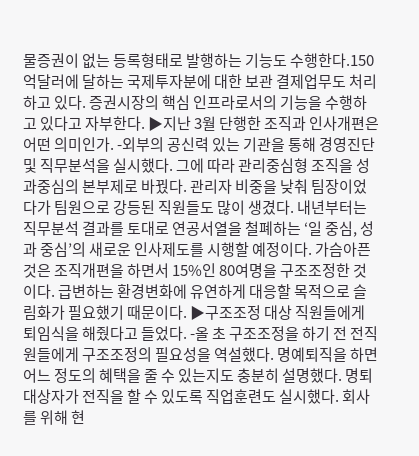물증권이 없는 등록형태로 발행하는 기능도 수행한다.150억달러에 달하는 국제투자분에 대한 보관 결제업무도 처리하고 있다. 증권시장의 핵심 인프라로서의 기능을 수행하고 있다고 자부한다. ▶지난 3월 단행한 조직과 인사개편은 어떤 의미인가. -외부의 공신력 있는 기관을 통해 경영진단 및 직무분석을 실시했다. 그에 따라 관리중심형 조직을 성과중심의 본부제로 바꿨다. 관리자 비중을 낮춰 팀장이었다가 팀원으로 강등된 직원들도 많이 생겼다. 내년부터는 직무분석 결과를 토대로 연공서열을 철폐하는 ‘일 중심, 성과 중심’의 새로운 인사제도를 시행할 예정이다. 가슴아픈 것은 조직개편을 하면서 15%인 80여명을 구조조정한 것이다. 급변하는 환경변화에 유연하게 대응할 목적으로 슬림화가 필요했기 때문이다. ▶구조조정 대상 직원들에게 퇴임식을 해줬다고 들었다. -올 초 구조조정을 하기 전 전직원들에게 구조조정의 필요성을 역설했다. 명예퇴직을 하면 어느 정도의 혜택을 줄 수 있는지도 충분히 설명했다. 명퇴 대상자가 전직을 할 수 있도록 직업훈련도 실시했다. 회사를 위해 현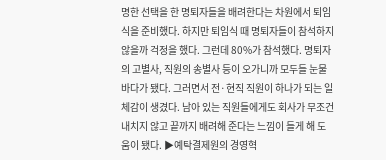명한 선택을 한 명퇴자들을 배려한다는 차원에서 퇴임식을 준비했다. 하지만 퇴임식 때 명퇴자들이 참석하지 않을까 걱정을 했다. 그런데 80%가 참석했다. 명퇴자의 고별사, 직원의 송별사 등이 오가니까 모두들 눈물 바다가 됐다. 그러면서 전·현직 직원이 하나가 되는 일체감이 생겼다. 남아 있는 직원들에게도 회사가 무조건 내치지 않고 끝까지 배려해 준다는 느낌이 들게 해 도움이 됐다. ▶예탁결제원의 경영혁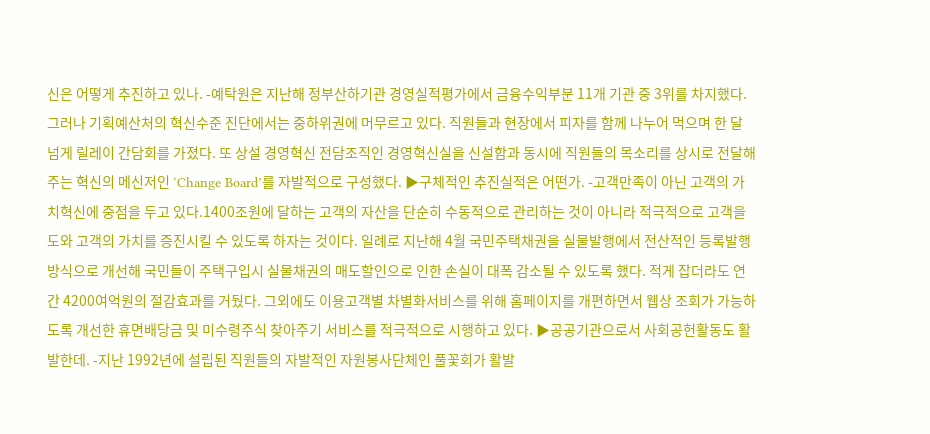신은 어떻게 추진하고 있나. -예탁원은 지난해 정부산하기관 경영실적평가에서 금융수익부분 11개 기관 중 3위를 차지했다. 그러나 기획예산처의 혁신수준 진단에서는 중하위권에 머무르고 있다. 직원들과 현장에서 피자를 함께 나누어 먹으며 한 달 넘게 릴레이 간담회를 가졌다. 또 상설 경영혁신 전담조직인 경영혁신실을 신설함과 동시에 직원들의 목소리를 상시로 전달해주는 혁신의 메신저인 ‘Change Board’를 자발적으로 구성했다. ▶구체적인 추진실적은 어떤가. -고객만족이 아닌 고객의 가치혁신에 중점을 두고 있다.1400조원에 달하는 고객의 자산을 단순히 수동적으로 관리하는 것이 아니라 적극적으로 고객을 도와 고객의 가치를 증진시킬 수 있도록 하자는 것이다. 일례로 지난해 4월 국민주택채권을 실물발행에서 전산적인 등록발행방식으로 개선해 국민들이 주택구입시 실물채권의 매도할인으로 인한 손실이 대폭 감소될 수 있도록 했다. 적게 잡더라도 연간 4200여억원의 절감효과를 거뒀다. 그외에도 이용고객별 차별화서비스를 위해 홈페이지를 개편하면서 웹상 조회가 가능하도록 개선한 휴면배당금 및 미수령주식 찾아주기 서비스를 적극적으로 시행하고 있다. ▶공공기관으로서 사회공헌활동도 활발한데. -지난 1992년에 설립된 직원들의 자발적인 자원봉사단체인 풀꽃회가 활발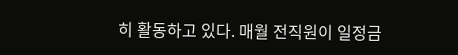히 활동하고 있다. 매월 전직원이 일정금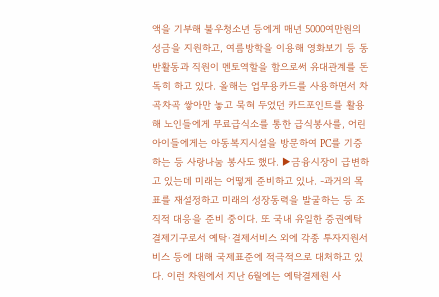액을 기부해 불우청소년 등에게 매년 5000여만원의 성금을 지원하고, 여름방학을 이용해 영화보기 등 동반활동과 직원이 멘토역할을 함으로써 유대관계를 돈독히 하고 있다. 올해는 업무용카드를 사용하면서 차곡차곡 쌓아만 놓고 묵혀 두었던 카드포인트를 활용해 노인들에게 무료급식소를 통한 급식봉사를, 어린아이들에게는 아동복지시설을 방문하여 PC를 기증하는 등 사랑나눔 봉사도 했다. ▶금융시장이 급변하고 있는데 미래는 어떻게 준비하고 있나. -과거의 목표를 재설정하고 미래의 성장동력을 발굴하는 등 조직적 대응을 준비 중이다. 또 국내 유일한 증권예탁결제기구로서 예탁·결제서비스 외에 각종 투자지원서비스 등에 대해 국제표준에 적극적으로 대처하고 있다. 이런 차원에서 지난 6월에는 예탁결제원 사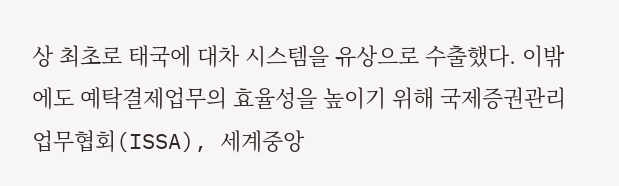상 최초로 태국에 대차 시스템을 유상으로 수출했다. 이밖에도 예탁결제업무의 효율성을 높이기 위해 국제증권관리업무협회(ISSA), 세계중앙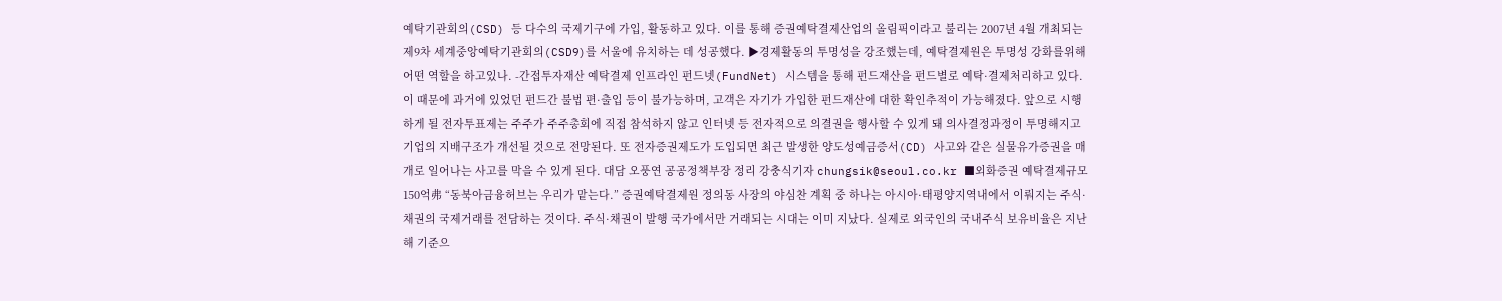예탁기관회의(CSD) 등 다수의 국제기구에 가입, 활동하고 있다. 이를 통해 증권예탁결제산업의 올림픽이라고 불리는 2007년 4월 개최되는 제9차 세계중앙예탁기관회의(CSD9)를 서울에 유치하는 데 성공했다. ▶경제활동의 투명성을 강조했는데, 예탁결제원은 투명성 강화를위해 어떤 역할을 하고있나. -간접투자재산 예탁결제 인프라인 펀드넷(FundNet) 시스템을 통해 펀드재산을 펀드별로 예탁·결제처리하고 있다. 이 때문에 과거에 있었던 펀드간 불법 편·출입 등이 불가능하며, 고객은 자기가 가입한 펀드재산에 대한 확인추적이 가능해졌다. 앞으로 시행하게 될 전자투표제는 주주가 주주총회에 직접 참석하지 않고 인터넷 등 전자적으로 의결권을 행사할 수 있게 돼 의사결정과정이 투명해지고 기업의 지배구조가 개선될 것으로 전망된다. 또 전자증권제도가 도입되면 최근 발생한 양도성예금증서(CD) 사고와 같은 실물유가증권을 매개로 일어나는 사고를 막을 수 있게 된다. 대담 오풍연 공공정책부장 정리 강충식기자 chungsik@seoul.co.kr ■외화증권 예탁결제규모 150억弗 “동북아금융허브는 우리가 맡는다.” 증권예탁결제원 정의동 사장의 야심찬 계획 중 하나는 아시아·태평양지역내에서 이뤄지는 주식·채권의 국제거래를 전담하는 것이다. 주식·채권이 발행 국가에서만 거래되는 시대는 이미 지났다. 실제로 외국인의 국내주식 보유비율은 지난해 기준으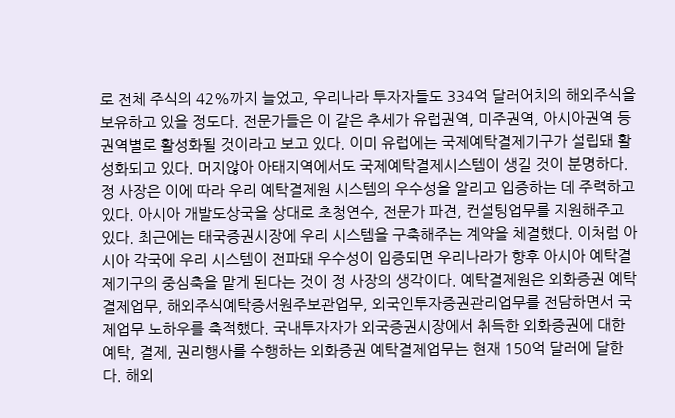로 전체 주식의 42%까지 늘었고, 우리나라 투자자들도 334억 달러어치의 해외주식을 보유하고 있을 정도다. 전문가들은 이 같은 추세가 유럽권역, 미주권역, 아시아권역 등 권역별로 활성화될 것이라고 보고 있다. 이미 유럽에는 국제예탁결제기구가 설립돼 활성화되고 있다. 머지않아 아태지역에서도 국제예탁결제시스템이 생길 것이 분명하다. 정 사장은 이에 따라 우리 예탁결제원 시스템의 우수성을 알리고 입증하는 데 주력하고 있다. 아시아 개발도상국을 상대로 초청연수, 전문가 파견, 컨설팅업무를 지원해주고 있다. 최근에는 태국증권시장에 우리 시스템을 구축해주는 계약을 체결했다. 이처럼 아시아 각국에 우리 시스템이 전파돼 우수성이 입증되면 우리나라가 향후 아시아 예탁결제기구의 중심축을 맡게 된다는 것이 정 사장의 생각이다. 예탁결제원은 외화증권 예탁결제업무, 해외주식예탁증서원주보관업무, 외국인투자증권관리업무를 전담하면서 국제업무 노하우를 축적했다. 국내투자자가 외국증권시장에서 취득한 외화증권에 대한 예탁, 결제, 권리행사를 수행하는 외화증권 예탁결제업무는 현재 150억 달러에 달한다. 해외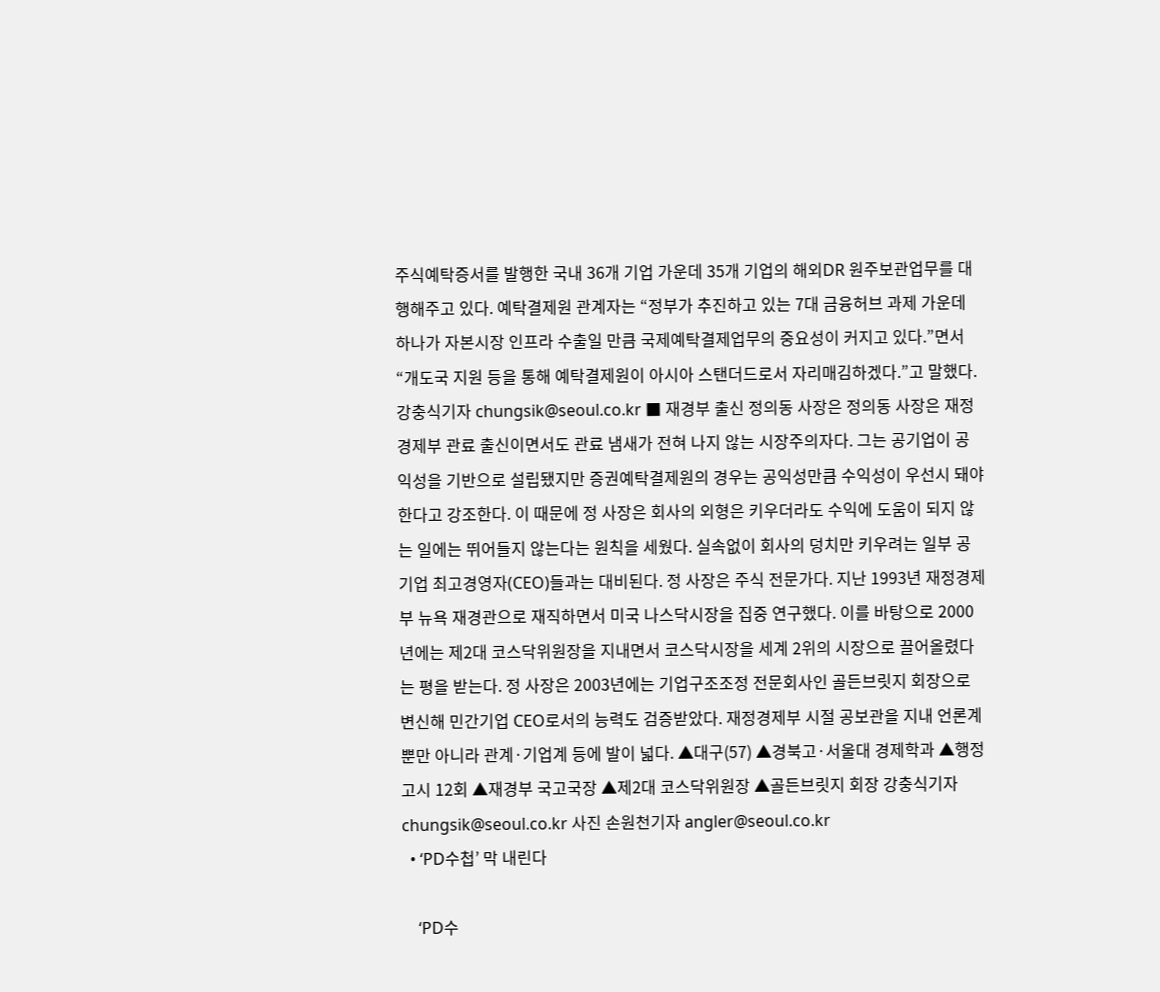주식예탁증서를 발행한 국내 36개 기업 가운데 35개 기업의 해외DR 원주보관업무를 대행해주고 있다. 예탁결제원 관계자는 “정부가 추진하고 있는 7대 금융허브 과제 가운데 하나가 자본시장 인프라 수출일 만큼 국제예탁결제업무의 중요성이 커지고 있다.”면서 “개도국 지원 등을 통해 예탁결제원이 아시아 스탠더드로서 자리매김하겠다.”고 말했다. 강충식기자 chungsik@seoul.co.kr ■ 재경부 출신 정의동 사장은 정의동 사장은 재정경제부 관료 출신이면서도 관료 냄새가 전혀 나지 않는 시장주의자다. 그는 공기업이 공익성을 기반으로 설립됐지만 증권예탁결제원의 경우는 공익성만큼 수익성이 우선시 돼야 한다고 강조한다. 이 때문에 정 사장은 회사의 외형은 키우더라도 수익에 도움이 되지 않는 일에는 뛰어들지 않는다는 원칙을 세웠다. 실속없이 회사의 덩치만 키우려는 일부 공기업 최고경영자(CEO)들과는 대비된다. 정 사장은 주식 전문가다. 지난 1993년 재정경제부 뉴욕 재경관으로 재직하면서 미국 나스닥시장을 집중 연구했다. 이를 바탕으로 2000년에는 제2대 코스닥위원장을 지내면서 코스닥시장을 세계 2위의 시장으로 끌어올렸다는 평을 받는다. 정 사장은 2003년에는 기업구조조정 전문회사인 골든브릿지 회장으로 변신해 민간기업 CEO로서의 능력도 검증받았다. 재정경제부 시절 공보관을 지내 언론계뿐만 아니라 관계·기업계 등에 발이 넓다. ▲대구(57) ▲경북고·서울대 경제학과 ▲행정고시 12회 ▲재경부 국고국장 ▲제2대 코스닥위원장 ▲골든브릿지 회장 강충식기자 chungsik@seoul.co.kr 사진 손원천기자 angler@seoul.co.kr
  • ‘PD수첩’ 막 내린다

    ‘PD수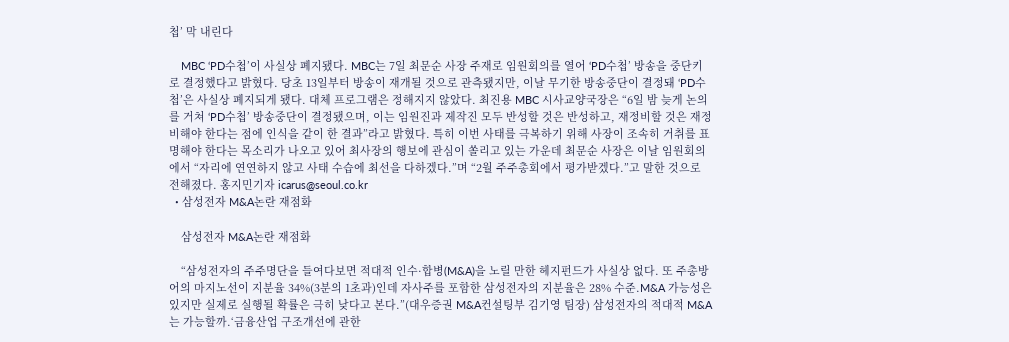첩’ 막 내린다

    MBC ‘PD수첩’이 사실상 폐지됐다. MBC는 7일 최문순 사장 주재로 임원회의를 열어 ‘PD수첩’ 방송을 중단키로 결정했다고 밝혔다. 당초 13일부터 방송이 재개될 것으로 관측됐지만, 이날 무기한 방송중단이 결정돼 ‘PD수첩’은 사실상 폐지되게 됐다. 대체 프로그램은 정해지지 않았다. 최진용 MBC 시사교양국장은 “6일 밤 늦게 논의를 거쳐 ‘PD수첩’ 방송중단이 결정됐으며, 이는 임원진과 제작진 모두 반성할 것은 반성하고, 재정비할 것은 재정비해야 한다는 점에 인식을 같이 한 결과”라고 밝혔다. 특히 이번 사태를 극복하기 위해 사장이 조속히 거취를 표명해야 한다는 목소리가 나오고 있어 최사장의 행보에 관심이 쏠리고 있는 가운데 최문순 사장은 이날 임원회의에서 “자리에 연연하지 않고 사태 수습에 최선을 다하겠다.”며 “2월 주주총회에서 평가받겠다.”고 말한 것으로 전해졌다. 홍지민기자 icarus@seoul.co.kr
  • 삼성전자 M&A논란 재점화

    삼성전자 M&A논란 재점화

    “삼성전자의 주주명단을 들여다보면 적대적 인수·합병(M&A)을 노릴 만한 헤지펀드가 사실상 없다. 또 주총방어의 마지노선이 지분율 34%(3분의 1초과)인데 자사주를 포함한 삼성전자의 지분율은 28% 수준.M&A 가능성은 있지만 실제로 실행될 확률은 극히 낮다고 본다.”(대우증권 M&A컨설팅부 김기영 팀장) 삼성전자의 적대적 M&A는 가능할까.‘금융산업 구조개선에 관한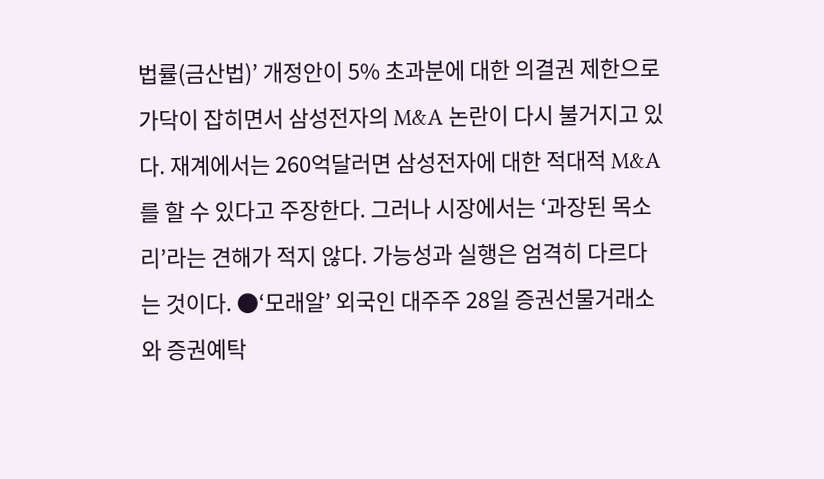법률(금산법)’ 개정안이 5% 초과분에 대한 의결권 제한으로 가닥이 잡히면서 삼성전자의 M&A 논란이 다시 불거지고 있다. 재계에서는 260억달러면 삼성전자에 대한 적대적 M&A를 할 수 있다고 주장한다. 그러나 시장에서는 ‘과장된 목소리’라는 견해가 적지 않다. 가능성과 실행은 엄격히 다르다는 것이다. ●‘모래알’ 외국인 대주주 28일 증권선물거래소와 증권예탁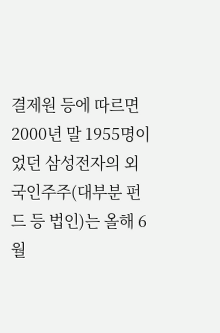결제원 등에 따르면 2000년 말 1955명이었던 삼성전자의 외국인주주(대부분 펀드 등 법인)는 올해 6월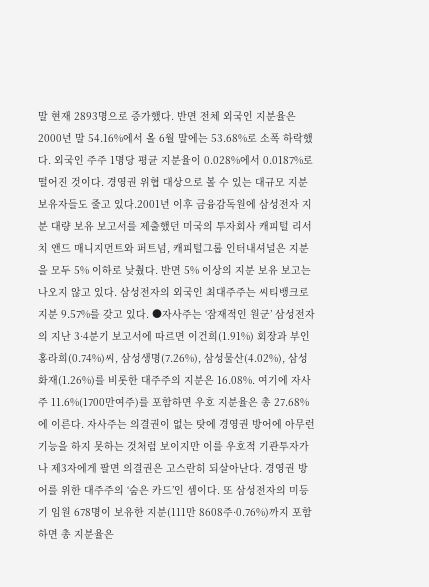말 현재 2893명으로 증가했다. 반면 전체 외국인 지분율은 2000년 말 54.16%에서 올 6월 말에는 53.68%로 소폭 하락했다. 외국인 주주 1명당 평균 지분율이 0.028%에서 0.0187%로 떨어진 것이다. 경영권 위협 대상으로 볼 수 있는 대규모 지분 보유자들도 줄고 있다.2001년 이후 금융감독원에 삼성전자 지분 대량 보유 보고서를 제출했던 미국의 투자회사 캐피털 리서치 앤드 매니지먼트와 퍼트넘, 캐피털그룹 인터내셔널은 지분을 모두 5% 이하로 낮췄다. 반면 5% 이상의 지분 보유 보고는 나오지 않고 있다. 삼성전자의 외국인 최대주주는 씨티뱅크로 지분 9.57%를 갖고 있다. ●자사주는 ‘잠재적인 원군’ 삼성전자의 지난 3·4분기 보고서에 따르면 이건희(1.91%) 회장과 부인 홍라희(0.74%)씨, 삼성생명(7.26%), 삼성물산(4.02%), 삼성화재(1.26%)를 비롯한 대주주의 지분은 16.08%. 여기에 자사주 11.6%(1700만여주)를 포함하면 우호 지분율은 총 27.68%에 이른다. 자사주는 의결권이 없는 탓에 경영권 방어에 아무런 기능을 하지 못하는 것처럼 보이지만 이를 우호적 기관투자가나 제3자에게 팔면 의결권은 고스란히 되살아난다. 경영권 방어를 위한 대주주의 ‘숨은 카드’인 셈이다. 또 삼성전자의 미등기 임원 678명이 보유한 지분(111만 8608주·0.76%)까지 포함하면 총 지분율은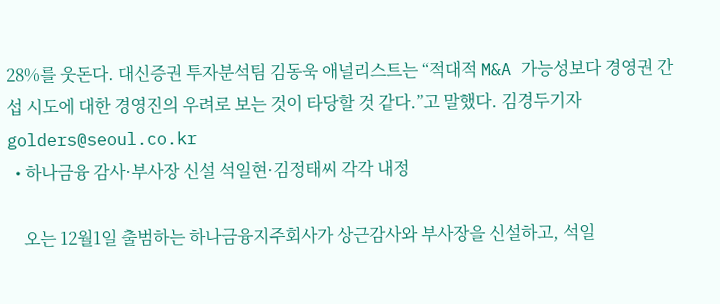28%를 웃돈다. 대신증권 투자분석팀 김동욱 애널리스트는 “적대적 M&A 가능성보다 경영권 간섭 시도에 대한 경영진의 우려로 보는 것이 타당할 것 같다.”고 말했다. 김경두기자 golders@seoul.co.kr
  • 하나금융 감사·부사장 신설 석일현·김정태씨 각각 내정

    오는 12월1일 출범하는 하나금융지주회사가 상근감사와 부사장을 신설하고, 석일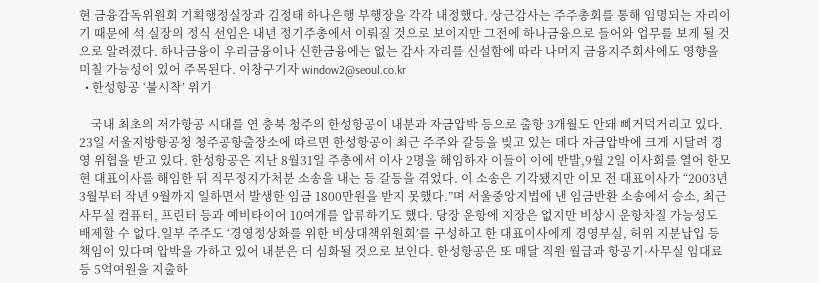현 금융감독위원회 기획행정실장과 김정태 하나은행 부행장을 각각 내정했다. 상근감사는 주주총회를 통해 임명되는 자리이기 때문에 석 실장의 정식 선임은 내년 정기주총에서 이뤄질 것으로 보이지만 그전에 하나금융으로 들어와 업무를 보게 될 것으로 알려졌다. 하나금융이 우리금융이나 신한금융에는 없는 감사 자리를 신설함에 따라 나머지 금융지주회사에도 영향을 미칠 가능성이 있어 주목된다. 이창구기자 window2@seoul.co.kr
  • 한성항공 ‘불시착’ 위기

    국내 최초의 저가항공 시대를 연 충북 청주의 한성항공이 내분과 자금압박 등으로 출항 3개월도 안돼 삐거덕거리고 있다. 23일 서울지방항공청 청주공항출장소에 따르면 한성항공이 최근 주주와 갈등을 빚고 있는 데다 자금압박에 크게 시달려 경영 위협을 받고 있다. 한성항공은 지난 8월31일 주총에서 이사 2명을 해임하자 이들이 이에 반발,9월 2일 이사회를 열어 한모 현 대표이사를 해임한 뒤 직무정지가처분 소송을 내는 등 갈등을 겪었다. 이 소송은 기각됐지만 이모 전 대표이사가 “2003년 3월부터 작년 9월까지 일하면서 발생한 임금 1800만원을 받지 못했다.”며 서울중앙지법에 낸 임금반환 소송에서 승소, 최근 사무실 컴퓨터, 프린터 등과 예비타이어 10여개를 압류하기도 했다. 당장 운항에 지장은 없지만 비상시 운항차질 가능성도 배제할 수 없다.일부 주주도 ‘경영정상화를 위한 비상대책위원회’를 구성하고 한 대표이사에게 경영부실, 허위 지분납입 등 책임이 있다며 압박을 가하고 있어 내분은 더 심화될 것으로 보인다. 한성항공은 또 매달 직원 월급과 항공기·사무실 임대료 등 5억여원을 지출하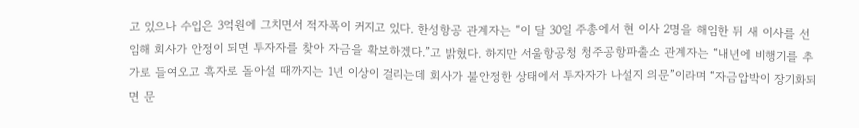고 있으나 수입은 3억원에 그치면서 적자폭이 커지고 있다. 한성항공 관계자는 “이 달 30일 주총에서 현 이사 2명을 해임한 뒤 새 이사를 선임해 회사가 안정이 되면 투자자를 찾아 자금을 확보하겠다.”고 밝혔다. 하지만 서울항공청 청주공항파출소 관계자는 “내년에 비행기를 추가로 들여오고 흑자로 돌아설 때까지는 1년 이상이 걸리는데 회사가 불안정한 상태에서 투자자가 나설지 의문”이라며 “자금압박이 장기화되면 문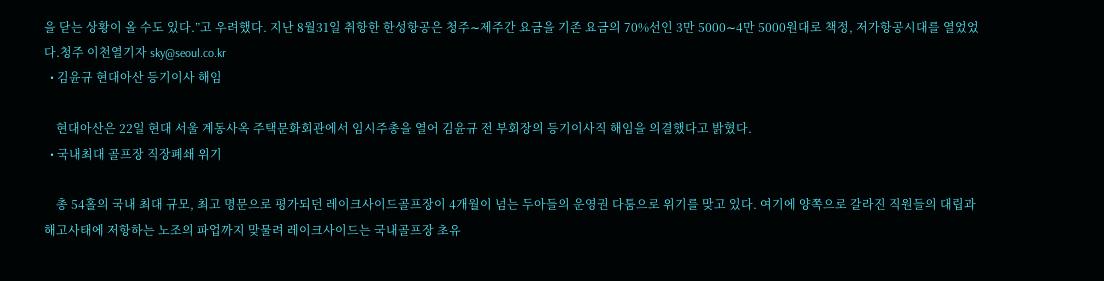을 닫는 상황이 올 수도 있다.”고 우려했다. 지난 8월31일 취항한 한성항공은 청주∼제주간 요금을 기존 요금의 70%선인 3만 5000∼4만 5000원대로 책정, 저가항공시대를 열었었다.청주 이천열기자 sky@seoul.co.kr
  • 김윤규 현대아산 등기이사 해임

    현대아산은 22일 현대 서울 계동사옥 주택문화회관에서 임시주총을 열어 김윤규 전 부회장의 등기이사직 해임을 의결했다고 밝혔다.
  • 국내최대 골프장 직장폐쇄 위기

    총 54홀의 국내 최대 규모, 최고 명문으로 평가되던 레이크사이드골프장이 4개월이 넘는 두아들의 운영권 다툼으로 위기를 맞고 있다. 여기에 양쪽으로 갈라진 직원들의 대립과 해고사태에 저항하는 노조의 파업까지 맞물려 레이크사이드는 국내골프장 초유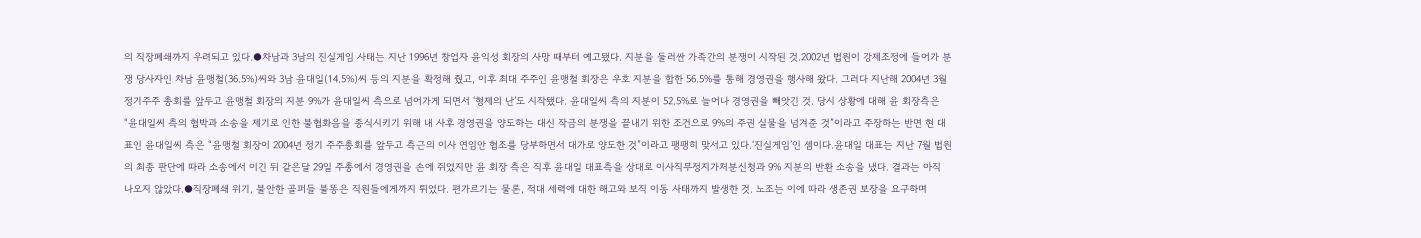의 직장폐쇄까지 우려되고 있다.●차남과 3남의 진실게임 사태는 지난 1996년 창업자 윤익성 회장의 사망 때부터 예고됐다. 지분을 둘러싼 가족간의 분쟁이 시작된 것.2002년 법원이 강제조정에 들어가 분쟁 당사자인 차남 윤맹철(36.5%)씨와 3남 윤대일(14.5%)씨 등의 지분을 확정해 줬고, 이후 최대 주주인 윤맹철 회장은 우호 지분을 합한 56.5%를 통해 경영권을 행사해 왔다. 그러다 지난해 2004년 3월 정기주주 총회를 앞두고 윤맹철 회장의 지분 9%가 윤대일씨 측으로 넘어가게 되면서 ‘형제의 난’도 시작됐다. 윤대일씨 측의 지분이 52.5%로 늘어나 경영권을 빼앗긴 것. 당시 상황에 대해 윤 회장측은 “윤대일씨 측의 협박과 소송을 제기로 인한 불협화음을 종식시키기 위해 내 사후 경영권을 양도하는 대신 작금의 분쟁을 끝내기 위한 조건으로 9%의 주권 실물을 넘겨준 것”이라고 주장하는 반면 현 대표인 윤대일씨 측은 “윤맹철 회장이 2004년 정기 주주총회를 앞두고 측근의 이사 연임안 협조를 당부하면서 대가로 양도한 것”이라고 팽팽히 맞서고 있다.‘진실게임’인 셈이다.윤대일 대표는 지난 7월 법원의 최종 판단에 따라 소송에서 이긴 뒤 같은달 29일 주총에서 경영권을 손에 쥐었지만 윤 회장 측은 직후 윤대일 대표측을 상대로 이사직무정지가처분신청과 9% 지분의 반환 소송을 냈다. 결과는 아직 나오지 않았다.●직장폐쇄 위기, 불안한 골퍼들 불똥은 직원들에게까지 튀었다. 편가르기는 물론, 적대 세력에 대한 해고와 보직 이동 사태까지 발생한 것. 노조는 이에 따라 생존권 보장을 요구하며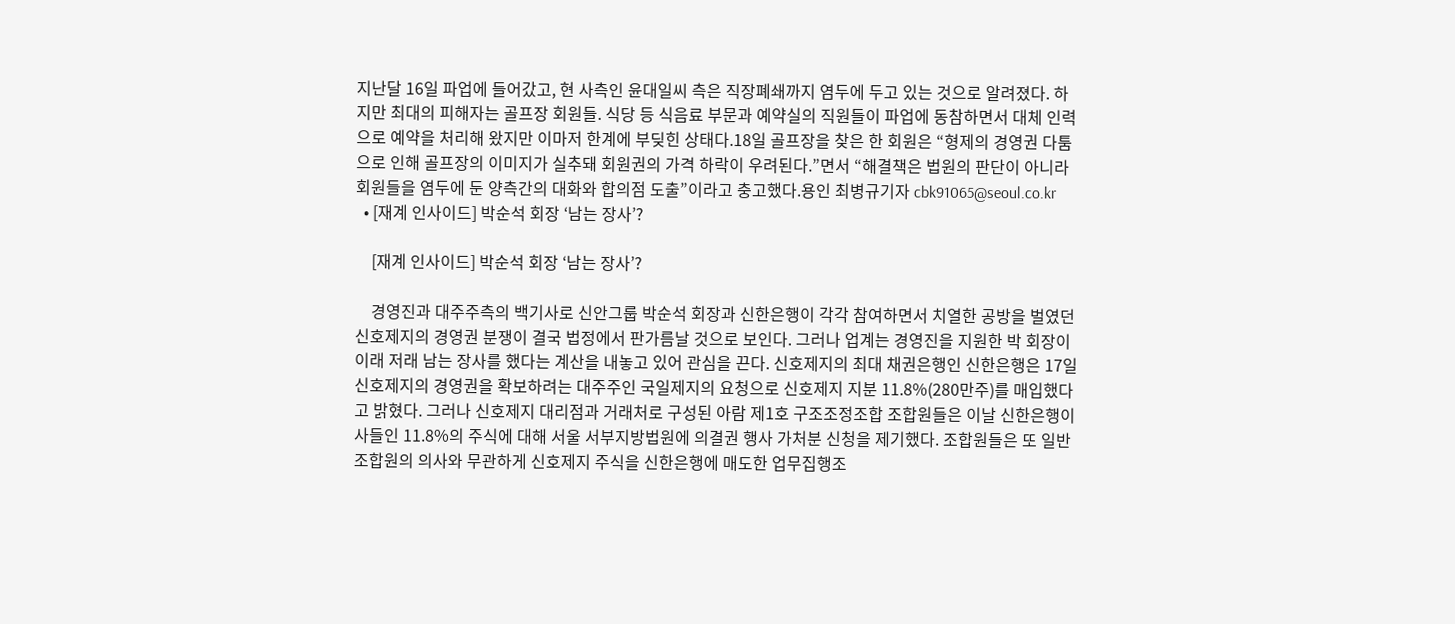지난달 16일 파업에 들어갔고, 현 사측인 윤대일씨 측은 직장폐쇄까지 염두에 두고 있는 것으로 알려졌다. 하지만 최대의 피해자는 골프장 회원들. 식당 등 식음료 부문과 예약실의 직원들이 파업에 동참하면서 대체 인력으로 예약을 처리해 왔지만 이마저 한계에 부딪힌 상태다.18일 골프장을 찾은 한 회원은 “형제의 경영권 다툼으로 인해 골프장의 이미지가 실추돼 회원권의 가격 하락이 우려된다.”면서 “해결책은 법원의 판단이 아니라 회원들을 염두에 둔 양측간의 대화와 합의점 도출”이라고 충고했다.용인 최병규기자 cbk91065@seoul.co.kr
  • [재계 인사이드] 박순석 회장 ‘남는 장사’?

    [재계 인사이드] 박순석 회장 ‘남는 장사’?

    경영진과 대주주측의 백기사로 신안그룹 박순석 회장과 신한은행이 각각 참여하면서 치열한 공방을 벌였던 신호제지의 경영권 분쟁이 결국 법정에서 판가름날 것으로 보인다. 그러나 업계는 경영진을 지원한 박 회장이 이래 저래 남는 장사를 했다는 계산을 내놓고 있어 관심을 끈다. 신호제지의 최대 채권은행인 신한은행은 17일 신호제지의 경영권을 확보하려는 대주주인 국일제지의 요청으로 신호제지 지분 11.8%(280만주)를 매입했다고 밝혔다. 그러나 신호제지 대리점과 거래처로 구성된 아람 제1호 구조조정조합 조합원들은 이날 신한은행이 사들인 11.8%의 주식에 대해 서울 서부지방법원에 의결권 행사 가처분 신청을 제기했다. 조합원들은 또 일반 조합원의 의사와 무관하게 신호제지 주식을 신한은행에 매도한 업무집행조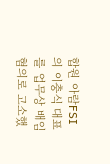합원 아람FSI의 이충식 대표를 업무상 배임혐의로 고소했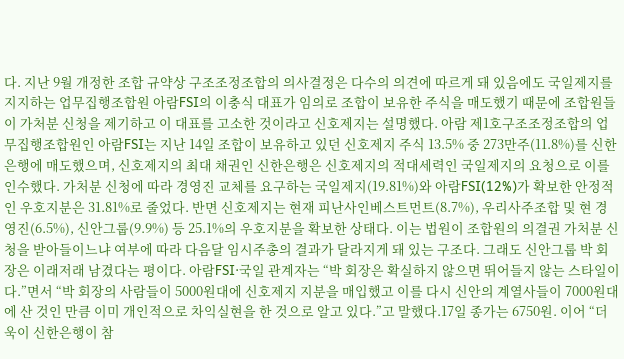다. 지난 9월 개정한 조합 규약상 구조조정조합의 의사결정은 다수의 의견에 따르게 돼 있음에도 국일제지를 지지하는 업무집행조합원 아람FSI의 이충식 대표가 임의로 조합이 보유한 주식을 매도했기 때문에 조합원들이 가처분 신청을 제기하고 이 대표를 고소한 것이라고 신호제지는 설명했다. 아람 제1호구조조정조합의 업무집행조합원인 아람FSI는 지난 14일 조합이 보유하고 있던 신호제지 주식 13.5% 중 273만주(11.8%)를 신한은행에 매도했으며, 신호제지의 최대 채권인 신한은행은 신호제지의 적대세력인 국일제지의 요청으로 이를 인수했다. 가처분 신청에 따라 경영진 교체를 요구하는 국일제지(19.81%)와 아람FSI(12%)가 확보한 안정적인 우호지분은 31.81%로 줄었다. 반면 신호제지는 현재 피난사인베스트먼트(8.7%), 우리사주조합 및 현 경영진(6.5%), 신안그룹(9.9%) 등 25.1%의 우호지분을 확보한 상태다. 이는 법원이 조합원의 의결권 가처분 신청을 받아들이느냐 여부에 따라 다음달 임시주총의 결과가 달라지게 돼 있는 구조다. 그래도 신안그룹 박 회장은 이래저래 남겼다는 평이다. 아람FSI·국일 관계자는 “박 회장은 확실하지 않으면 뛰어들지 않는 스타일이다.”면서 “박 회장의 사람들이 5000원대에 신호제지 지분을 매입했고 이를 다시 신안의 계열사들이 7000원대에 산 것인 만큼 이미 개인적으로 차익실현을 한 것으로 알고 있다.”고 말했다.17일 종가는 6750원. 이어 “더욱이 신한은행이 참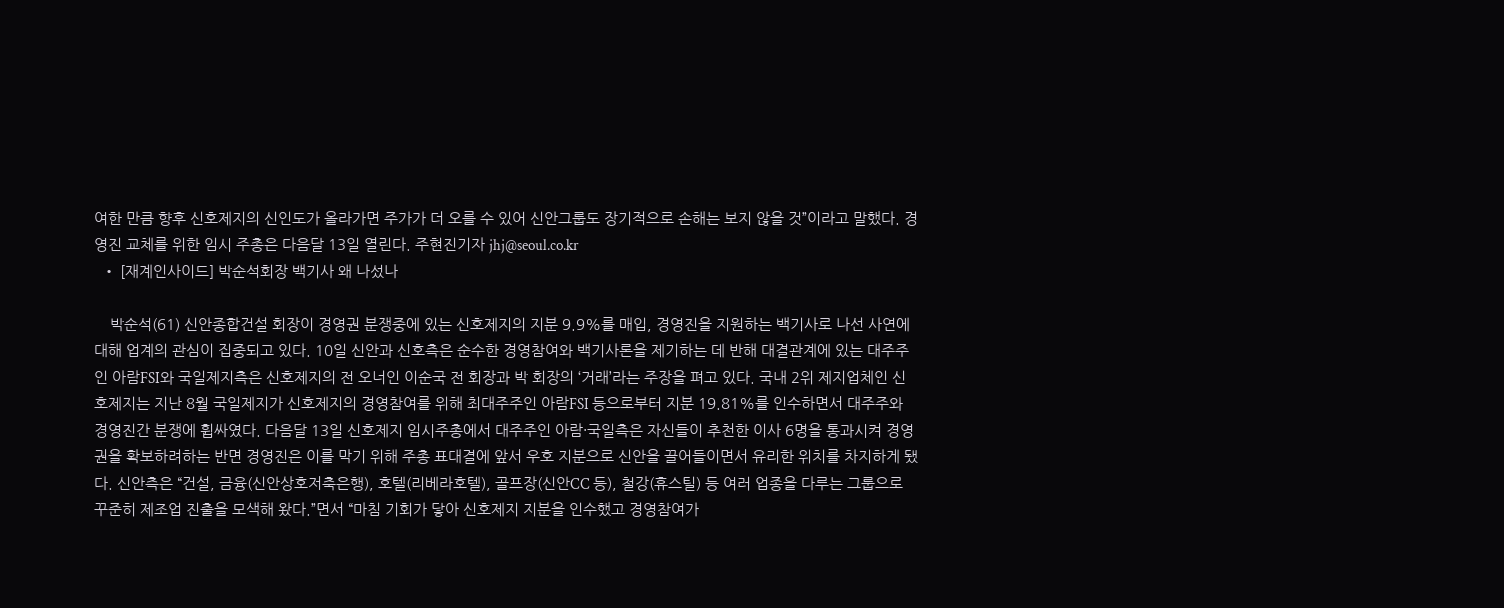여한 만큼 향후 신호제지의 신인도가 올라가면 주가가 더 오를 수 있어 신안그룹도 장기적으로 손해는 보지 않을 것”이라고 말했다. 경영진 교체를 위한 임시 주총은 다음달 13일 열린다. 주현진기자 jhj@seoul.co.kr
  • [재계인사이드] 박순석회장 백기사 왜 나섰나

    박순석(61) 신안종합건설 회장이 경영권 분쟁중에 있는 신호제지의 지분 9.9%를 매입, 경영진을 지원하는 백기사로 나선 사연에 대해 업계의 관심이 집중되고 있다. 10일 신안과 신호측은 순수한 경영참여와 백기사론을 제기하는 데 반해 대결관계에 있는 대주주인 아람FSI와 국일제지측은 신호제지의 전 오너인 이순국 전 회장과 박 회장의 ‘거래’라는 주장을 펴고 있다. 국내 2위 제지업체인 신호제지는 지난 8월 국일제지가 신호제지의 경영참여를 위해 최대주주인 아람FSI 등으로부터 지분 19.81%를 인수하면서 대주주와 경영진간 분쟁에 휩싸였다. 다음달 13일 신호제지 임시주총에서 대주주인 아람·국일측은 자신들이 추천한 이사 6명을 통과시켜 경영권을 확보하려하는 반면 경영진은 이를 막기 위해 주총 표대결에 앞서 우호 지분으로 신안을 끌어들이면서 유리한 위치를 차지하게 됐다. 신안측은 “건설, 금융(신안상호저축은행), 호텔(리베라호텔), 골프장(신안CC 등), 철강(휴스틸) 등 여러 업종을 다루는 그룹으로 꾸준히 제조업 진출을 모색해 왔다.”면서 “마침 기회가 닿아 신호제지 지분을 인수했고 경영참여가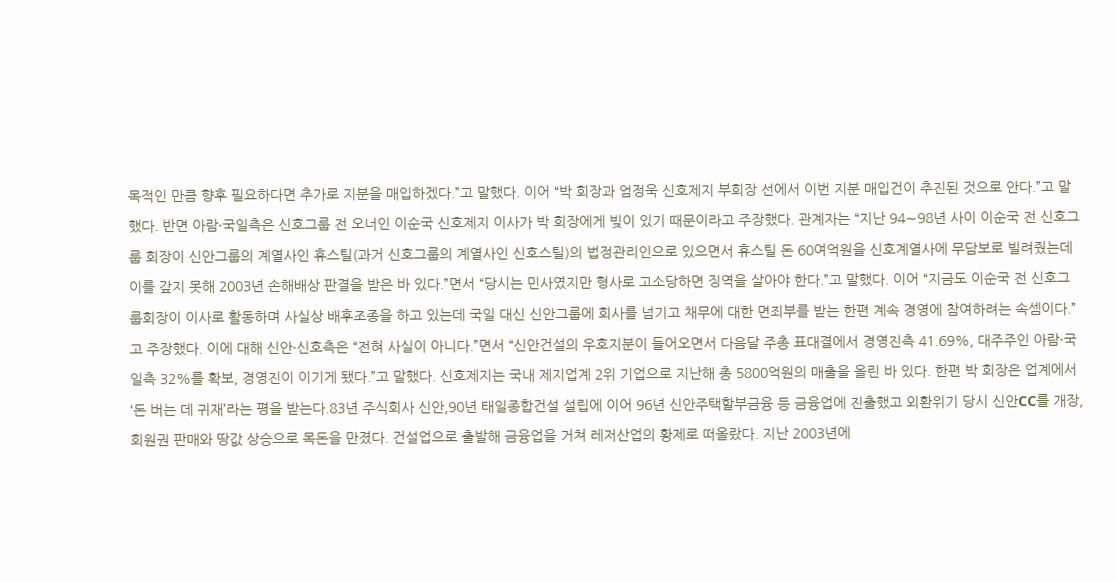목적인 만큼 향후 필요하다면 추가로 지분을 매입하겠다.”고 말했다. 이어 “박 회장과 엄정욱 신호제지 부회장 선에서 이번 지분 매입건이 추진된 것으로 안다.”고 말했다. 반면 아람·국일측은 신호그룹 전 오너인 이순국 신호제지 이사가 박 회장에게 빚이 있기 때문이라고 주장했다. 관계자는 “지난 94∼98년 사이 이순국 전 신호그룹 회장이 신안그룹의 계열사인 휴스틸(과거 신호그룹의 계열사인 신호스틸)의 법정관리인으로 있으면서 휴스틸 돈 60여억원을 신호계열사에 무담보로 빌려줬는데 이를 갚지 못해 2003년 손해배상 판결을 받은 바 있다.”면서 “당시는 민사였지만 형사로 고소당하면 징역을 살아야 한다.”고 말했다. 이어 “지금도 이순국 전 신호그룹회장이 이사로 활동하며 사실상 배후조종을 하고 있는데 국일 대신 신안그룹에 회사를 넘기고 채무에 대한 면죄부를 받는 한편 계속 경영에 참여하려는 속셈이다.”고 주장했다. 이에 대해 신안·신호측은 “전혀 사실이 아니다.”면서 “신안건설의 우호지분이 들어오면서 다음달 주총 표대결에서 경영진측 41.69%, 대주주인 아람·국일측 32%를 확보, 경영진이 이기게 됐다.”고 말했다. 신호제지는 국내 제지업계 2위 기업으로 지난해 총 5800억원의 매출을 올린 바 있다. 한편 박 회장은 업계에서 ‘돈 버는 데 귀재’라는 평을 받는다.83년 주식회사 신안,90년 태일종합건설 설립에 이어 96년 신안주택할부금융 등 금융업에 진출했고 외환위기 당시 신안CC를 개장, 회원권 판매와 땅값 상승으로 목돈을 만졌다. 건설업으로 출발해 금융업을 거쳐 레저산업의 황제로 떠올랐다. 지난 2003년에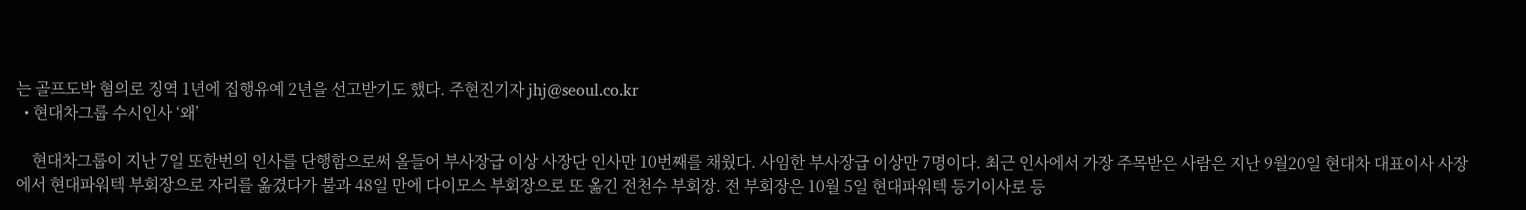는 골프도박 혐의로 징역 1년에 집행유예 2년을 선고받기도 했다. 주현진기자 jhj@seoul.co.kr
  • 현대차그룹 수시인사 ‘왜’

    현대차그룹이 지난 7일 또한번의 인사를 단행함으로써 올들어 부사장급 이상 사장단 인사만 10번째를 채웠다. 사임한 부사장급 이상만 7명이다. 최근 인사에서 가장 주목받은 사람은 지난 9월20일 현대차 대표이사 사장에서 현대파워텍 부회장으로 자리를 옮겼다가 불과 48일 만에 다이모스 부회장으로 또 옮긴 전천수 부회장. 전 부회장은 10월 5일 현대파워텍 등기이사로 등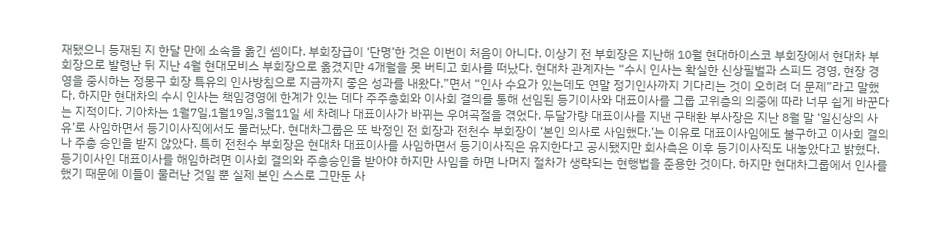재됐으니 등재된 지 한달 만에 소속을 옮긴 셈이다. 부회장급이 ‘단명’한 것은 이번이 처음이 아니다. 이상기 전 부회장은 지난해 10월 현대하이스코 부회장에서 현대차 부회장으로 발령난 뒤 지난 4월 현대모비스 부회장으로 옮겼지만 4개월을 못 버티고 회사를 떠났다. 현대차 관계자는 “수시 인사는 확실한 신상필벌과 스피드 경영, 현장 경영을 중시하는 정몽구 회장 특유의 인사방침으로 지금까지 좋은 성과를 내왔다.”면서 “인사 수요가 있는데도 연말 정기인사까지 기다리는 것이 오히려 더 문제”라고 말했다. 하지만 현대차의 수시 인사는 책임경영에 한계가 있는 데다 주주총회와 이사회 결의를 통해 선임된 등기이사와 대표이사를 그룹 고위층의 의중에 따라 너무 쉽게 바꾼다는 지적이다. 기아차는 1월7일,1월19일,3월11일 세 차례나 대표이사가 바뀌는 우여곡절을 겪었다. 두달가량 대표이사를 지낸 구태환 부사장은 지난 8월 말 ‘일신상의 사유’로 사임하면서 등기이사직에서도 물러났다. 현대차그룹은 또 박정인 전 회장과 전천수 부회장이 ‘본인 의사로 사임했다.’는 이유로 대표이사임에도 불구하고 이사회 결의나 주총 승인을 받지 않았다. 특히 전천수 부회장은 현대차 대표이사를 사임하면서 등기이사직은 유지한다고 공시됐지만 회사측은 이후 등기이사직도 내놓았다고 밝혔다. 등기이사인 대표이사를 해임하려면 이사회 결의와 주총승인을 받아야 하지만 사임을 하면 나머지 절차가 생략되는 현행법을 준용한 것이다. 하지만 현대차그룹에서 인사를 했기 때문에 이들이 물러난 것일 뿐 실제 본인 스스로 그만둔 사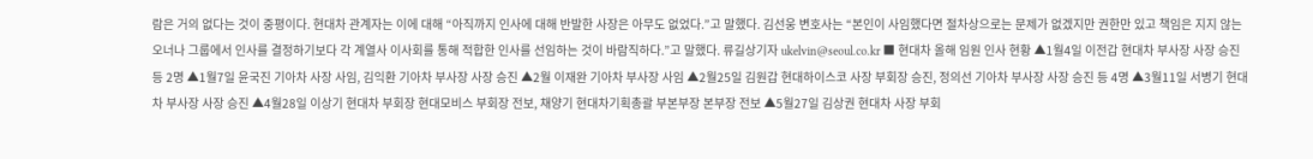람은 거의 없다는 것이 중평이다. 현대차 관계자는 이에 대해 “아직까지 인사에 대해 반발한 사장은 아무도 없었다.”고 말했다. 김선웅 변호사는 “본인이 사임했다면 절차상으로는 문제가 없겠지만 권한만 있고 책임은 지지 않는 오너나 그룹에서 인사를 결정하기보다 각 계열사 이사회를 통해 적합한 인사를 선임하는 것이 바람직하다.”고 말했다. 류길상기자 ukelvin@seoul.co.kr ■ 현대차 올해 임원 인사 현황 ▲1월4일 이전갑 현대차 부사장 사장 승진 등 2명 ▲1월7일 윤국진 기아차 사장 사임, 김익환 기아차 부사장 사장 승진 ▲2월 이재완 기아차 부사장 사임 ▲2월25일 김원갑 현대하이스코 사장 부회장 승진, 정의선 기아차 부사장 사장 승진 등 4명 ▲3월11일 서병기 현대차 부사장 사장 승진 ▲4월28일 이상기 현대차 부회장 현대모비스 부회장 전보, 채양기 현대차기획총괄 부본부장 본부장 전보 ▲5월27일 김상권 현대차 사장 부회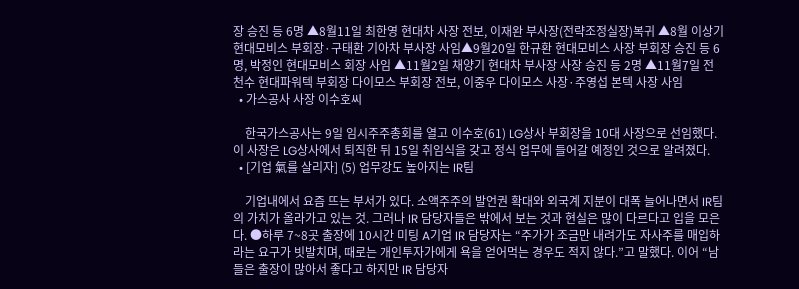장 승진 등 6명 ▲8월11일 최한영 현대차 사장 전보, 이재완 부사장(전략조정실장)복귀 ▲8월 이상기 현대모비스 부회장·구태환 기아차 부사장 사임▲9월20일 한규환 현대모비스 사장 부회장 승진 등 6명, 박정인 현대모비스 회장 사임 ▲11월2일 채양기 현대차 부사장 사장 승진 등 2명 ▲11월7일 전천수 현대파워텍 부회장 다이모스 부회장 전보, 이중우 다이모스 사장·주영섭 본텍 사장 사임
  • 가스공사 사장 이수호씨

    한국가스공사는 9일 임시주주총회를 열고 이수호(61) LG상사 부회장을 10대 사장으로 선임했다. 이 사장은 LG상사에서 퇴직한 뒤 15일 취임식을 갖고 정식 업무에 들어갈 예정인 것으로 알려졌다.
  • [기업 氣를 살리자] (5) 업무강도 높아지는 IR팀

    기업내에서 요즘 뜨는 부서가 있다. 소액주주의 발언권 확대와 외국계 지분이 대폭 늘어나면서 IR팀의 가치가 올라가고 있는 것. 그러나 IR 담당자들은 밖에서 보는 것과 현실은 많이 다르다고 입을 모은다. ●하루 7~8곳 출장에 10시간 미팅 A기업 IR 담당자는 “주가가 조금만 내려가도 자사주를 매입하라는 요구가 빗발치며, 때로는 개인투자가에게 욕을 얻어먹는 경우도 적지 않다.”고 말했다. 이어 “남들은 출장이 많아서 좋다고 하지만 IR 담당자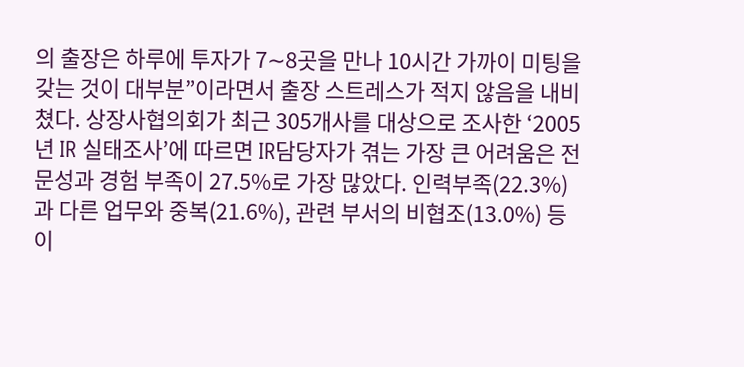의 출장은 하루에 투자가 7∼8곳을 만나 10시간 가까이 미팅을 갖는 것이 대부분”이라면서 출장 스트레스가 적지 않음을 내비쳤다. 상장사협의회가 최근 305개사를 대상으로 조사한 ‘2005년 IR 실태조사’에 따르면 IR담당자가 겪는 가장 큰 어려움은 전문성과 경험 부족이 27.5%로 가장 많았다. 인력부족(22.3%)과 다른 업무와 중복(21.6%), 관련 부서의 비협조(13.0%) 등이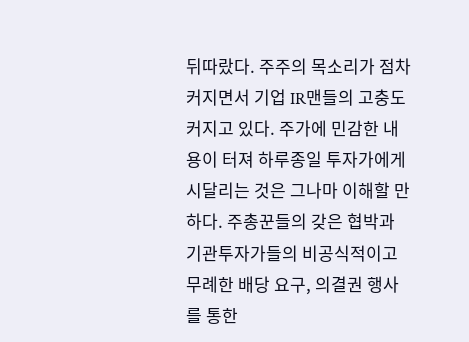뒤따랐다. 주주의 목소리가 점차 커지면서 기업 IR맨들의 고충도 커지고 있다. 주가에 민감한 내용이 터져 하루종일 투자가에게 시달리는 것은 그나마 이해할 만하다. 주총꾼들의 갖은 협박과 기관투자가들의 비공식적이고 무례한 배당 요구, 의결권 행사를 통한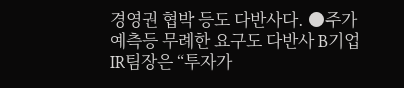경영권 협박 등도 다반사다. ●주가예측등 무례한 요구도 다반사 B기업 IR팀장은 “투자가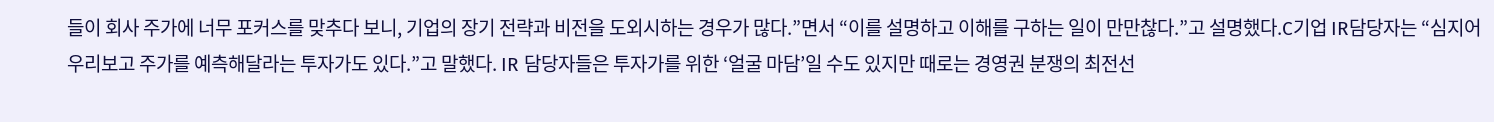들이 회사 주가에 너무 포커스를 맞추다 보니, 기업의 장기 전략과 비전을 도외시하는 경우가 많다.”면서 “이를 설명하고 이해를 구하는 일이 만만찮다.”고 설명했다.C기업 IR담당자는 “심지어 우리보고 주가를 예측해달라는 투자가도 있다.”고 말했다. IR 담당자들은 투자가를 위한 ‘얼굴 마담’일 수도 있지만 때로는 경영권 분쟁의 최전선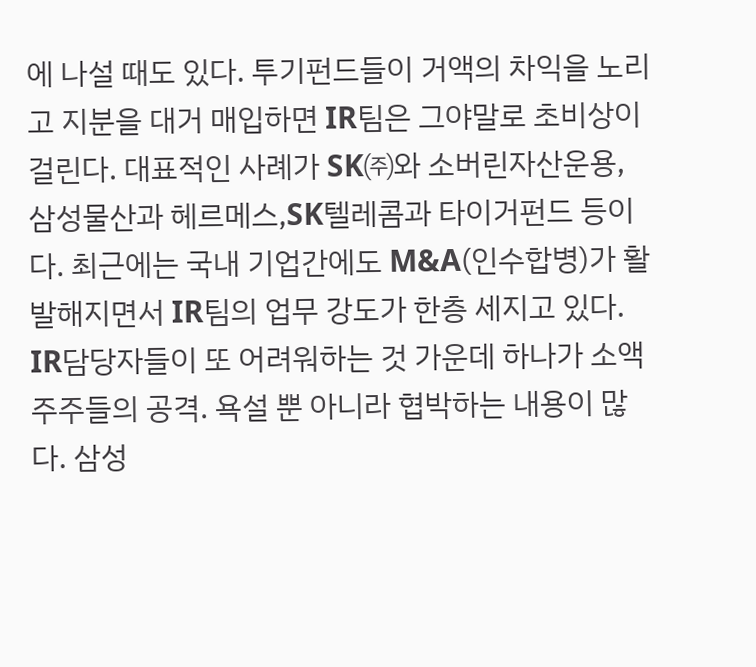에 나설 때도 있다. 투기펀드들이 거액의 차익을 노리고 지분을 대거 매입하면 IR팀은 그야말로 초비상이 걸린다. 대표적인 사례가 SK㈜와 소버린자산운용, 삼성물산과 헤르메스,SK텔레콤과 타이거펀드 등이다. 최근에는 국내 기업간에도 M&A(인수합병)가 활발해지면서 IR팀의 업무 강도가 한층 세지고 있다. IR담당자들이 또 어려워하는 것 가운데 하나가 소액주주들의 공격. 욕설 뿐 아니라 협박하는 내용이 많다. 삼성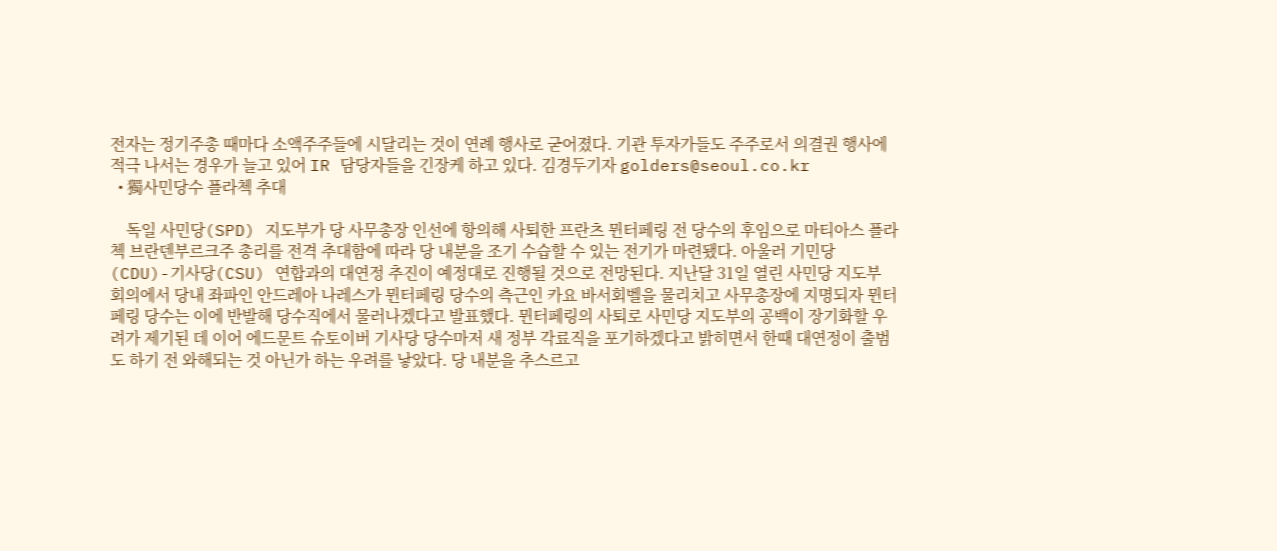전자는 정기주총 때마다 소액주주들에 시달리는 것이 연례 행사로 굳어졌다. 기관 투자가들도 주주로서 의결권 행사에 적극 나서는 경우가 늘고 있어 IR 담당자들을 긴장케 하고 있다. 김경두기자 golders@seoul.co.kr
  • 獨사민당수 플라첵 추대

    독일 사민당(SPD) 지도부가 당 사무총장 인선에 항의해 사퇴한 프란츠 뮌터페링 전 당수의 후임으로 마티아스 플라첵 브란덴부르크주 총리를 전격 추대함에 따라 당 내분을 조기 수습할 수 있는 전기가 마련됐다. 아울러 기민당(CDU)-기사당(CSU) 연합과의 대연정 추진이 예정대로 진행될 것으로 전망된다. 지난달 31일 열린 사민당 지도부 회의에서 당내 좌파인 안드레아 나레스가 뮌터페링 당수의 측근인 카요 바서회벨을 물리치고 사무총장에 지명되자 뮌터페링 당수는 이에 반발해 당수직에서 물러나겠다고 발표했다. 뮌터페링의 사퇴로 사민당 지도부의 공백이 장기화할 우려가 제기된 데 이어 에드문트 슈토이버 기사당 당수마저 새 정부 각료직을 포기하겠다고 밝히면서 한때 대연정이 출범도 하기 전 와해되는 것 아닌가 하는 우려를 낳았다. 당 내분을 추스르고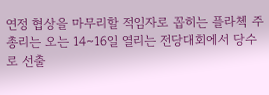연정 협상을 마무리할 적임자로 꼽히는 플라첵 주총리는 오는 14∼16일 열리는 전당대회에서 당수로 선출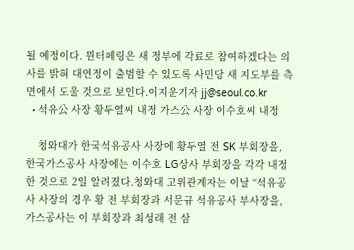될 예정이다. 뮌터페링은 새 정부에 각료로 참여하겠다는 의사를 밝혀 대연정이 출범할 수 있도록 사민당 새 지도부를 측면에서 도울 것으로 보인다.이지운기자 jj@seoul.co.kr
  • 석유公 사장 황두열씨 내정 가스公 사장 이수호씨 내정

    청와대가 한국석유공사 사장에 황두열 전 SK 부회장을, 한국가스공사 사장에는 이수호 LG상사 부회장을 각각 내정한 것으로 2일 알려졌다.청와대 고위관계자는 이날 “석유공사 사장의 경우 황 전 부회장과 서문규 석유공사 부사장을, 가스공사는 이 부회장과 최성래 전 삼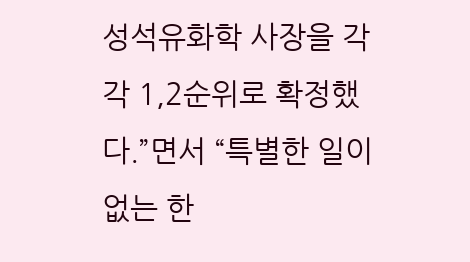성석유화학 사장을 각각 1,2순위로 확정했다.”면서 “특별한 일이 없는 한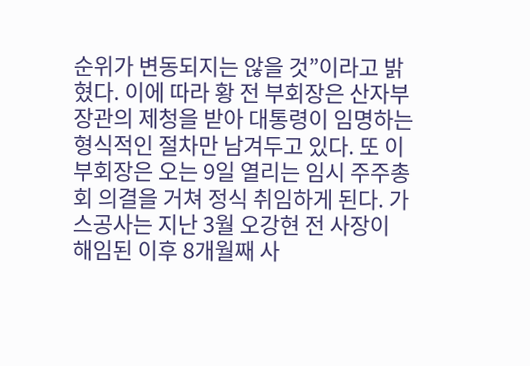순위가 변동되지는 않을 것”이라고 밝혔다. 이에 따라 황 전 부회장은 산자부 장관의 제청을 받아 대통령이 임명하는 형식적인 절차만 남겨두고 있다. 또 이 부회장은 오는 9일 열리는 임시 주주총회 의결을 거쳐 정식 취임하게 된다. 가스공사는 지난 3월 오강현 전 사장이 해임된 이후 8개월째 사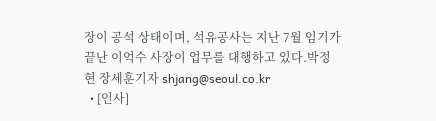장이 공석 상태이며, 석유공사는 지난 7월 임기가 끝난 이억수 사장이 업무를 대행하고 있다.박정현 장세훈기자 shjang@seoul.co.kr
  • [인사]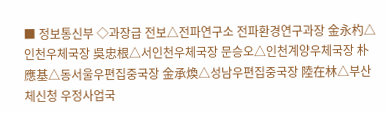■ 정보통신부 ◇과장급 전보△전파연구소 전파환경연구과장 金永杓△인천우체국장 吳忠根△서인천우체국장 문승오△인천계양우체국장 朴應基△동서울우편집중국장 金承煥△성남우편집중국장 陸在林△부산체신청 우정사업국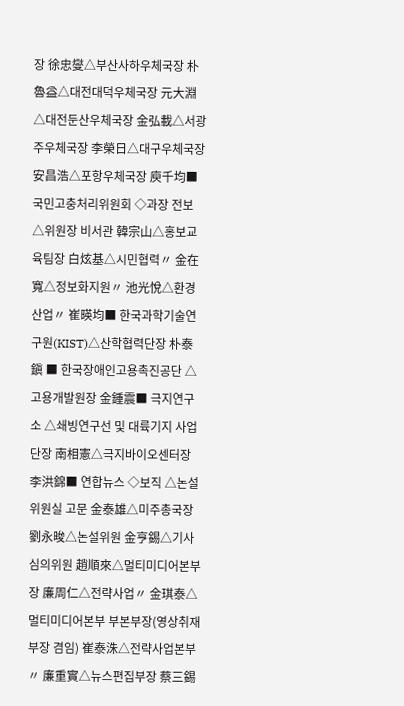장 徐忠燮△부산사하우체국장 朴魯益△대전대덕우체국장 元大淵△대전둔산우체국장 金弘載△서광주우체국장 李榮日△대구우체국장 安昌浩△포항우체국장 庾千均■ 국민고충처리위원회 ◇과장 전보 △위원장 비서관 韓宗山△홍보교육팀장 白炫基△시민협력〃 金在寬△정보화지원〃 池光悅△환경산업〃 崔暎均■ 한국과학기술연구원(KIST)△산학협력단장 朴泰鎭 ■ 한국장애인고용촉진공단 △고용개발원장 金鍾震■ 극지연구소 △쇄빙연구선 및 대륙기지 사업단장 南相憲△극지바이오센터장 李洪錦■ 연합뉴스 ◇보직 △논설위원실 고문 金泰雄△미주총국장 劉永晙△논설위원 金亨錫△기사심의위원 趙順來△멀티미디어본부장 廉周仁△전략사업〃 金琪泰△멀티미디어본부 부본부장(영상취재부장 겸임) 崔泰洙△전략사업본부 〃 廉重實△뉴스편집부장 蔡三錫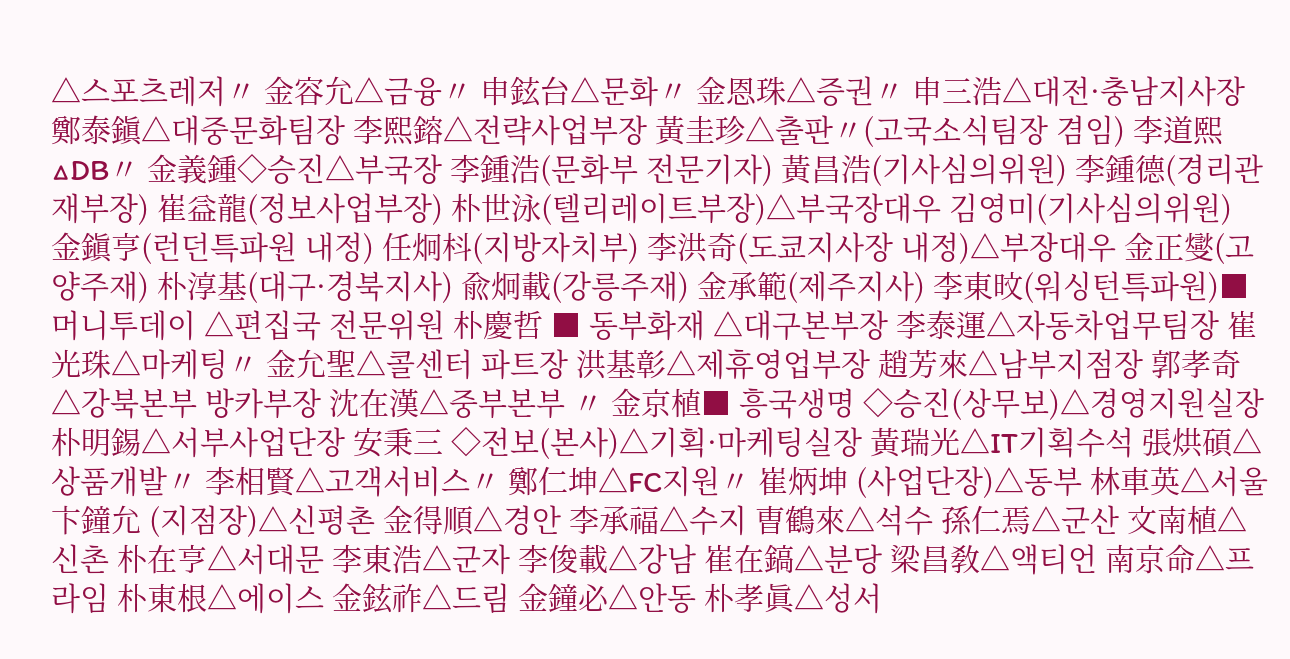△스포츠레저〃 金容允△금융〃 申鉉台△문화〃 金恩珠△증권〃 申三浩△대전·충남지사장 鄭泰鎭△대중문화팀장 李熙鎔△전략사업부장 黃圭珍△출판〃(고국소식팀장 겸임) 李道熙△DB〃 金義鍾◇승진△부국장 李鍾浩(문화부 전문기자) 黃昌浩(기사심의위원) 李鍾德(경리관재부장) 崔益龍(정보사업부장) 朴世泳(텔리레이트부장)△부국장대우 김영미(기사심의위원) 金鎭亨(런던특파원 내정) 任炯枓(지방자치부) 李洪奇(도쿄지사장 내정)△부장대우 金正燮(고양주재) 朴淳基(대구·경북지사) 兪炯載(강릉주재) 金承範(제주지사) 李東旼(워싱턴특파원)■ 머니투데이 △편집국 전문위원 朴慶哲 ■ 동부화재 △대구본부장 李泰運△자동차업무팀장 崔光珠△마케팅〃 金允聖△콜센터 파트장 洪基彰△제휴영업부장 趙芳來△남부지점장 郭孝奇△강북본부 방카부장 沈在漢△중부본부 〃 金京植■ 흥국생명 ◇승진(상무보)△경영지원실장 朴明錫△서부사업단장 安秉三 ◇전보(본사)△기획·마케팅실장 黃瑞光△IT기획수석 張烘碩△상품개발〃 李相賢△고객서비스〃 鄭仁坤△FC지원〃 崔炳坤 (사업단장)△동부 林車英△서울 卞鐘允 (지점장)△신평촌 金得順△경안 李承福△수지 曺鶴來△석수 孫仁焉△군산 文南植△신촌 朴在亨△서대문 李東浩△군자 李俊載△강남 崔在鎬△분당 梁昌敎△액티언 南京命△프라임 朴東根△에이스 金鉉祚△드림 金鐘必△안동 朴孝眞△성서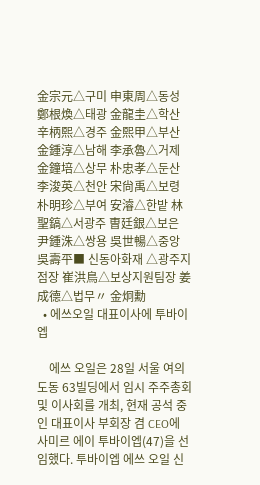金宗元△구미 申東周△동성 鄭根煥△태광 金龍圭△학산 辛柄熙△경주 金熙甲△부산 金鍾淳△남해 李承魯△거제 金鐘培△상무 朴忠孝△둔산 李浚英△천안 宋尙禹△보령 朴明珍△부여 安濬△한밭 林聖鎬△서광주 曺廷銀△보은 尹鍾洙△쌍용 吳世暢△중앙 吳壽平■ 신동아화재 △광주지점장 崔洪鳥△보상지원팀장 姜成德△법무〃 金炯勳
  • 에쓰오일 대표이사에 투바이엡

    에쓰 오일은 28일 서울 여의도동 63빌딩에서 임시 주주총회 및 이사회를 개최, 현재 공석 중인 대표이사 부회장 겸 CEO에 사미르 에이 투바이엡(47)을 선임했다. 투바이엡 에쓰 오일 신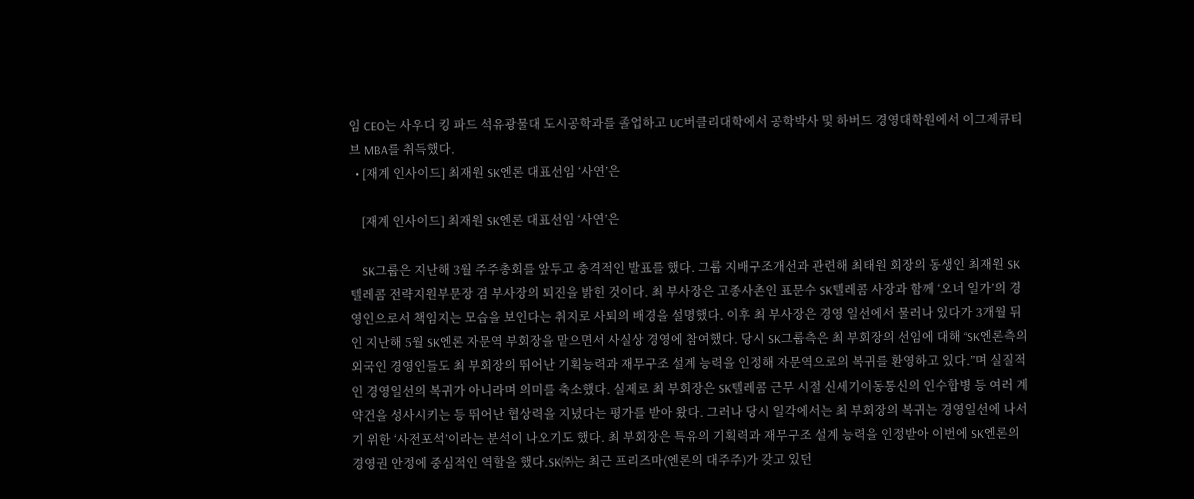임 CEO는 사우디 킹 파드 석유광물대 도시공학과를 졸업하고 UC버클리대학에서 공학박사 및 하버드 경영대학원에서 이그제큐티브 MBA를 취득했다.
  • [재계 인사이드] 최재원 SK엔론 대표선임 ‘사연’은

    [재계 인사이드] 최재원 SK엔론 대표선임 ‘사연’은

    SK그룹은 지난해 3월 주주총회를 앞두고 충격적인 발표를 했다. 그룹 지배구조개선과 관련해 최태원 회장의 동생인 최재원 SK텔레콤 전략지원부문장 겸 부사장의 퇴진을 밝힌 것이다. 최 부사장은 고종사촌인 표문수 SK텔레콤 사장과 함께 ‘오너 일가’의 경영인으로서 책임지는 모습을 보인다는 취지로 사퇴의 배경을 설명했다. 이후 최 부사장은 경영 일선에서 물러나 있다가 3개월 뒤인 지난해 5월 SK엔론 자문역 부회장을 맡으면서 사실상 경영에 참여했다. 당시 SK그룹측은 최 부회장의 선임에 대해 “SK엔론측의 외국인 경영인들도 최 부회장의 뛰어난 기획능력과 재무구조 설계 능력을 인정해 자문역으로의 복귀를 환영하고 있다.”며 실질적인 경영일선의 복귀가 아니라며 의미를 축소했다. 실제로 최 부회장은 SK텔레콤 근무 시절 신세기이동통신의 인수합병 등 여러 계약건을 성사시키는 등 뛰어난 협상력을 지녔다는 평가를 받아 왔다. 그러나 당시 일각에서는 최 부회장의 복귀는 경영일선에 나서기 위한 ‘사전포석’이라는 분석이 나오기도 했다. 최 부회장은 특유의 기획력과 재무구조 설계 능력을 인정받아 이번에 SK엔론의 경영권 안정에 중심적인 역할을 했다.SK㈜는 최근 프리즈마(엔론의 대주주)가 갖고 있던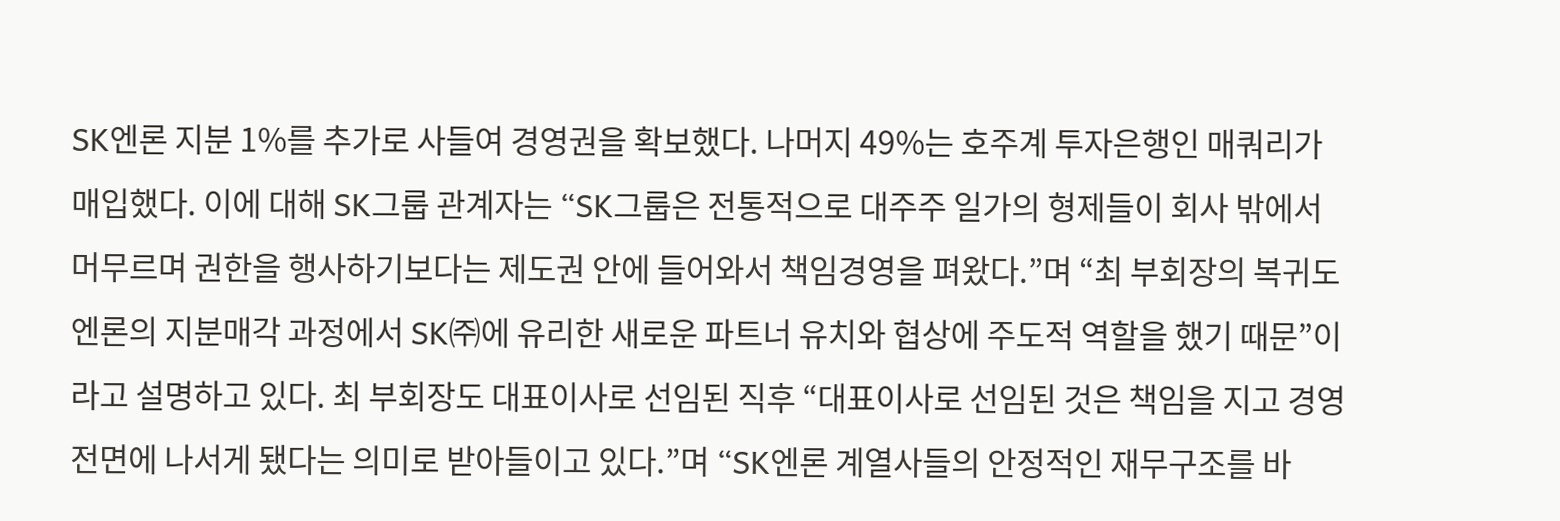SK엔론 지분 1%를 추가로 사들여 경영권을 확보했다. 나머지 49%는 호주계 투자은행인 매쿼리가 매입했다. 이에 대해 SK그룹 관계자는 “SK그룹은 전통적으로 대주주 일가의 형제들이 회사 밖에서 머무르며 권한을 행사하기보다는 제도권 안에 들어와서 책임경영을 펴왔다.”며 “최 부회장의 복귀도 엔론의 지분매각 과정에서 SK㈜에 유리한 새로운 파트너 유치와 협상에 주도적 역할을 했기 때문”이라고 설명하고 있다. 최 부회장도 대표이사로 선임된 직후 “대표이사로 선임된 것은 책임을 지고 경영 전면에 나서게 됐다는 의미로 받아들이고 있다.”며 “SK엔론 계열사들의 안정적인 재무구조를 바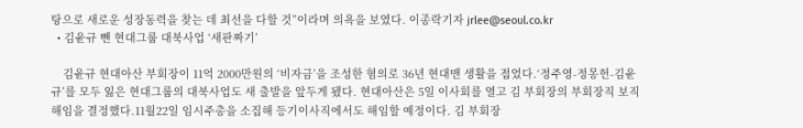탕으로 새로운 성장동력을 찾는 데 최선을 다할 것”이라며 의욕을 보였다. 이종락기자 jrlee@seoul.co.kr
  • 김윤규 뺀 현대그룹 대북사업 ‘새판짜기’

    김윤규 현대아산 부회장이 11억 2000만원의 ‘비자금’을 조성한 혐의로 36년 현대맨 생활을 접었다.‘정주영-정몽헌-김윤규’를 모두 잃은 현대그룹의 대북사업도 새 출발을 앞두게 됐다. 현대아산은 5일 이사회를 열고 김 부회장의 부회장직 보직 해임을 결정했다.11월22일 임시주총을 소집해 등기이사직에서도 해임할 예정이다. 김 부회장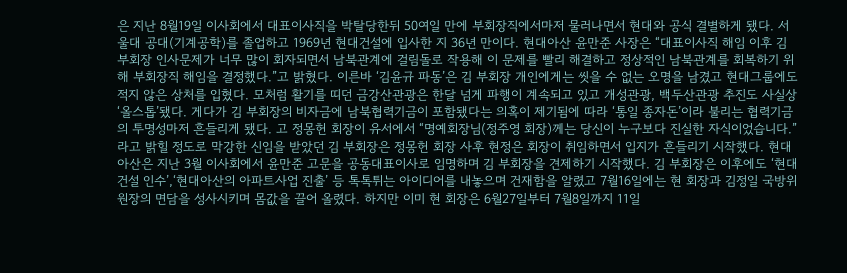은 지난 8월19일 이사회에서 대표이사직을 박탈당한뒤 50여일 만에 부회장직에서마저 물러나면서 현대와 공식 결별하게 됐다. 서울대 공대(기계공학)를 졸업하고 1969년 현대건설에 입사한 지 36년 만이다. 현대아산 윤만준 사장은 “대표이사직 해임 이후 김 부회장 인사문제가 너무 많이 회자되면서 남북관계에 걸림돌로 작용해 이 문제를 빨리 해결하고 정상적인 남북관계를 회복하기 위해 부회장직 해임을 결정했다.”고 밝혔다. 이른바 ‘김윤규 파동’은 김 부회장 개인에게는 씻을 수 없는 오명을 남겼고 현대그룹에도 적지 않은 상처를 입혔다. 모처럼 활기를 띠던 금강산관광은 한달 넘게 파행이 계속되고 있고 개성관광, 백두산관광 추진도 사실상 ‘올스톱’됐다. 게다가 김 부회장의 비자금에 남북협력기금이 포함됐다는 의혹이 제기됨에 따라 ‘통일 종자돈’이라 불리는 협력기금의 투명성마저 흔들리게 됐다. 고 정몽헌 회장이 유서에서 “명예회장님(정주영 회장)께는 당신이 누구보다 진실한 자식이었습니다.”라고 밝힐 정도로 막강한 신임을 받았던 김 부회장은 정몽헌 회장 사후 현정은 회장이 취임하면서 입지가 흔들리기 시작했다. 현대아산은 지난 3월 이사회에서 윤만준 고문을 공동대표이사로 임명하며 김 부회장을 견제하기 시작했다. 김 부회장은 이후에도 ‘현대건설 인수’,‘현대아산의 아파트사업 진출’ 등 톡톡튀는 아이디어를 내놓으며 건재함을 알렸고 7월16일에는 현 회장과 김정일 국방위원장의 면담을 성사시키며 몸값을 끌어 올렸다. 하지만 이미 현 회장은 6월27일부터 7월8일까지 11일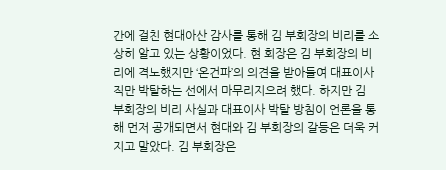간에 걸친 현대아산 감사를 통해 김 부회장의 비리를 소상히 알고 있는 상황이었다. 현 회장은 김 부회장의 비리에 격노했지만 ‘온건파’의 의견을 받아들여 대표이사직만 박탈하는 선에서 마무리지으려 했다. 하지만 김 부회장의 비리 사실과 대표이사 박탈 방침이 언론을 통해 먼저 공개되면서 현대와 김 부회장의 갈등은 더욱 커지고 말았다. 김 부회장은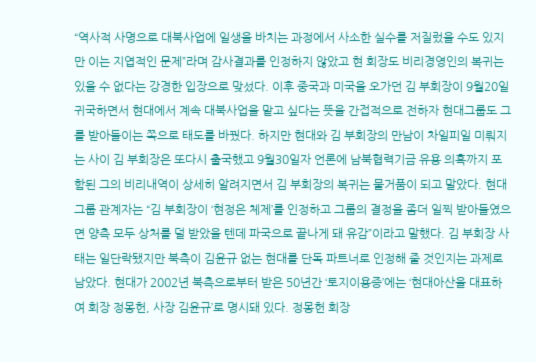“역사적 사명으로 대북사업에 일생을 바치는 과정에서 사소한 실수를 저질렀을 수도 있지만 이는 지엽적인 문제”라며 감사결과를 인정하지 않았고 현 회장도 비리경영인의 복귀는 있을 수 없다는 강경한 입장으로 맞섰다. 이후 중국과 미국을 오가던 김 부회장이 9월20일 귀국하면서 현대에서 계속 대북사업을 맡고 싶다는 뜻을 간접적으로 전하자 현대그룹도 그를 받아들이는 쪽으로 태도를 바꿨다. 하지만 현대와 김 부회장의 만남이 차일피일 미뤄지는 사이 김 부회장은 또다시 출국했고 9월30일자 언론에 남북협력기금 유용 의혹까지 포함된 그의 비리내역이 상세히 알려지면서 김 부회장의 복귀는 물거품이 되고 말았다. 현대그룹 관계자는 “김 부회장이 ‘현정은 체제’를 인정하고 그룹의 결정을 좀더 일찍 받아들였으면 양측 모두 상처를 덜 받았을 텐데 파국으로 끝나게 돼 유감”이라고 말했다. 김 부회장 사태는 일단락됐지만 북측이 김윤규 없는 현대를 단독 파트너로 인정해 줄 것인지는 과제로 남았다. 현대가 2002년 북측으로부터 받은 50년간 ‘토지이용증’에는 ‘현대아산을 대표하여 회장 정몽헌, 사장 김윤규’로 명시돼 있다. 정몽헌 회장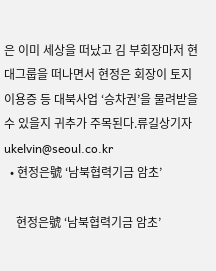은 이미 세상을 떠났고 김 부회장마저 현대그룹을 떠나면서 현정은 회장이 토지이용증 등 대북사업 ‘승차권’을 물려받을 수 있을지 귀추가 주목된다.류길상기자 ukelvin@seoul.co.kr
  • 현정은號 ‘남북협력기금 암초’

    현정은號 ‘남북협력기금 암초’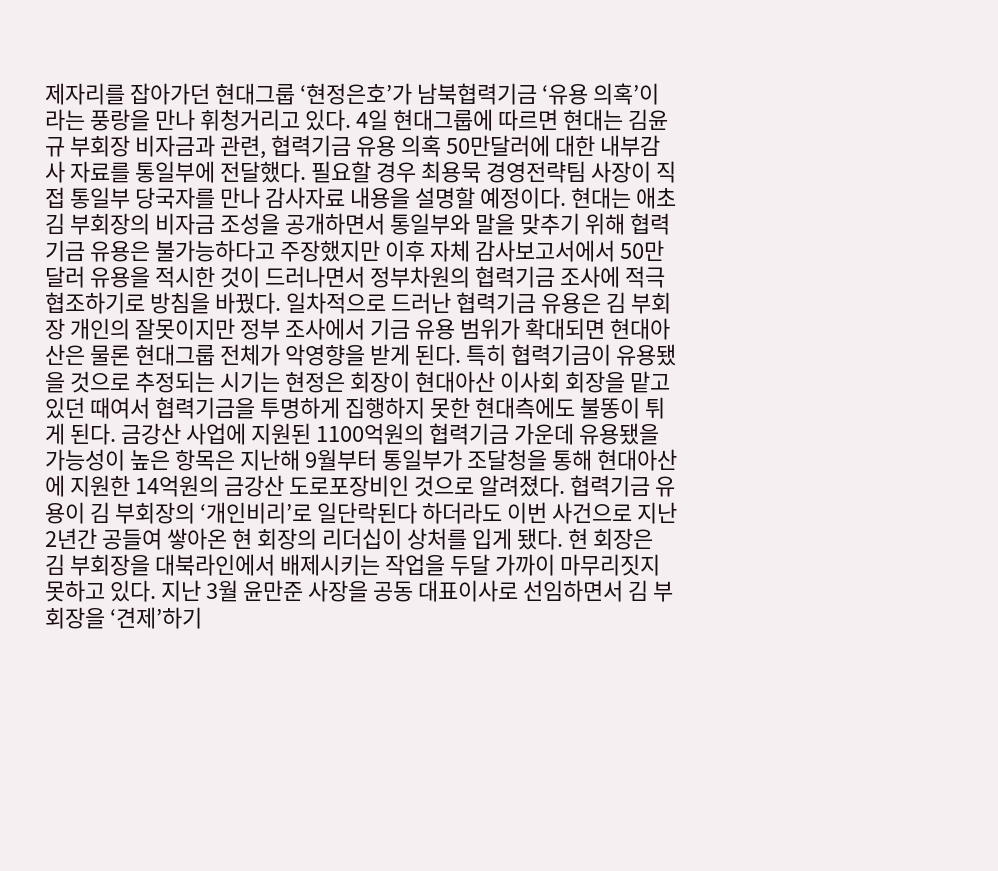제자리를 잡아가던 현대그룹 ‘현정은호’가 남북협력기금 ‘유용 의혹’이라는 풍랑을 만나 휘청거리고 있다. 4일 현대그룹에 따르면 현대는 김윤규 부회장 비자금과 관련, 협력기금 유용 의혹 50만달러에 대한 내부감사 자료를 통일부에 전달했다. 필요할 경우 최용묵 경영전략팀 사장이 직접 통일부 당국자를 만나 감사자료 내용을 설명할 예정이다. 현대는 애초 김 부회장의 비자금 조성을 공개하면서 통일부와 말을 맞추기 위해 협력기금 유용은 불가능하다고 주장했지만 이후 자체 감사보고서에서 50만달러 유용을 적시한 것이 드러나면서 정부차원의 협력기금 조사에 적극 협조하기로 방침을 바꿨다. 일차적으로 드러난 협력기금 유용은 김 부회장 개인의 잘못이지만 정부 조사에서 기금 유용 범위가 확대되면 현대아산은 물론 현대그룹 전체가 악영향을 받게 된다. 특히 협력기금이 유용됐을 것으로 추정되는 시기는 현정은 회장이 현대아산 이사회 회장을 맡고 있던 때여서 협력기금을 투명하게 집행하지 못한 현대측에도 불똥이 튀게 된다. 금강산 사업에 지원된 1100억원의 협력기금 가운데 유용됐을 가능성이 높은 항목은 지난해 9월부터 통일부가 조달청을 통해 현대아산에 지원한 14억원의 금강산 도로포장비인 것으로 알려졌다. 협력기금 유용이 김 부회장의 ‘개인비리’로 일단락된다 하더라도 이번 사건으로 지난 2년간 공들여 쌓아온 현 회장의 리더십이 상처를 입게 됐다. 현 회장은 김 부회장을 대북라인에서 배제시키는 작업을 두달 가까이 마무리짓지 못하고 있다. 지난 3월 윤만준 사장을 공동 대표이사로 선임하면서 김 부회장을 ‘견제’하기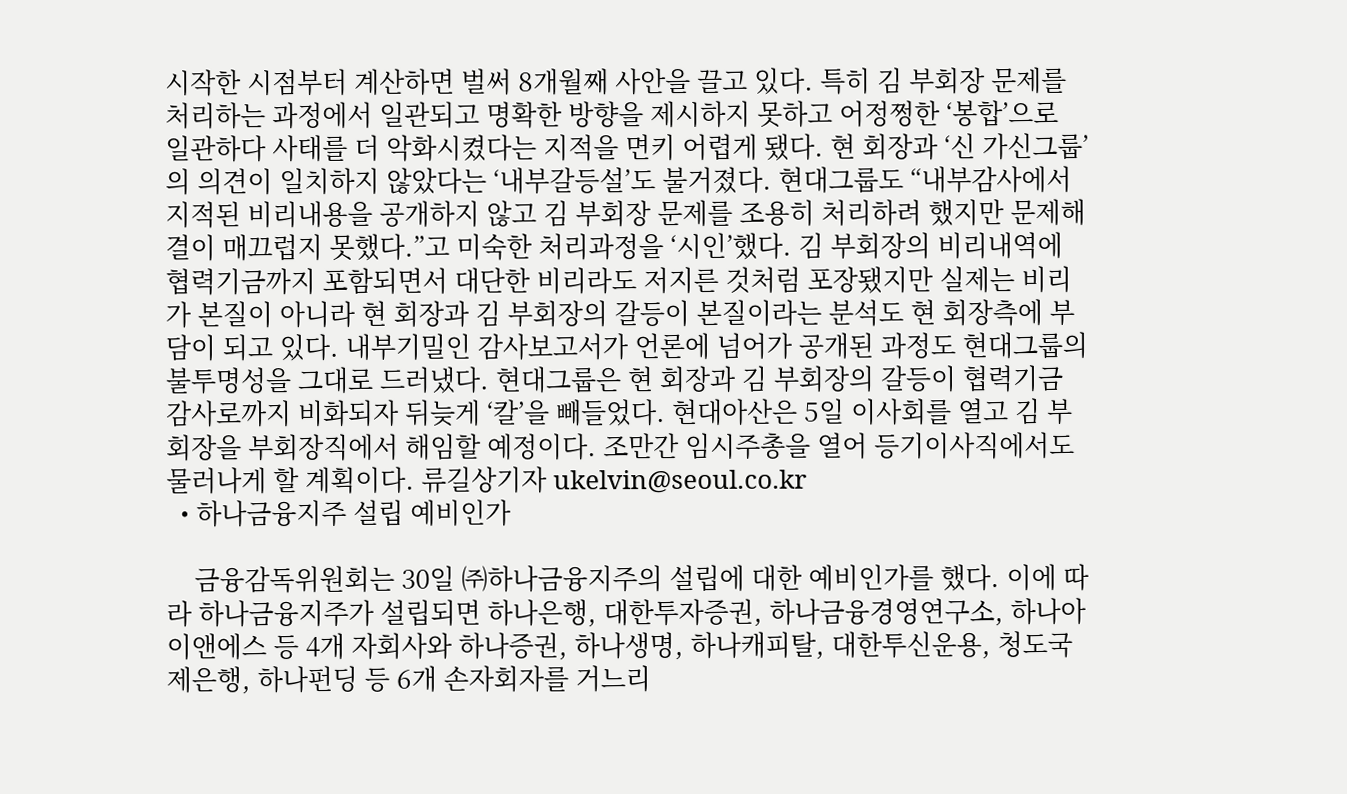시작한 시점부터 계산하면 벌써 8개월째 사안을 끌고 있다. 특히 김 부회장 문제를 처리하는 과정에서 일관되고 명확한 방향을 제시하지 못하고 어정쩡한 ‘봉합’으로 일관하다 사태를 더 악화시켰다는 지적을 면키 어렵게 됐다. 현 회장과 ‘신 가신그룹’의 의견이 일치하지 않았다는 ‘내부갈등설’도 불거졌다. 현대그룹도 “내부감사에서 지적된 비리내용을 공개하지 않고 김 부회장 문제를 조용히 처리하려 했지만 문제해결이 매끄럽지 못했다.”고 미숙한 처리과정을 ‘시인’했다. 김 부회장의 비리내역에 협력기금까지 포함되면서 대단한 비리라도 저지른 것처럼 포장됐지만 실제는 비리가 본질이 아니라 현 회장과 김 부회장의 갈등이 본질이라는 분석도 현 회장측에 부담이 되고 있다. 내부기밀인 감사보고서가 언론에 넘어가 공개된 과정도 현대그룹의 불투명성을 그대로 드러냈다. 현대그룹은 현 회장과 김 부회장의 갈등이 협력기금 감사로까지 비화되자 뒤늦게 ‘칼’을 빼들었다. 현대아산은 5일 이사회를 열고 김 부회장을 부회장직에서 해임할 예정이다. 조만간 임시주총을 열어 등기이사직에서도 물러나게 할 계획이다. 류길상기자 ukelvin@seoul.co.kr
  • 하나금융지주 설립 예비인가

    금융감독위원회는 30일 ㈜하나금융지주의 설립에 대한 예비인가를 했다. 이에 따라 하나금융지주가 설립되면 하나은행, 대한투자증권, 하나금융경영연구소, 하나아이앤에스 등 4개 자회사와 하나증권, 하나생명, 하나캐피탈, 대한투신운용, 청도국제은행, 하나펀딩 등 6개 손자회자를 거느리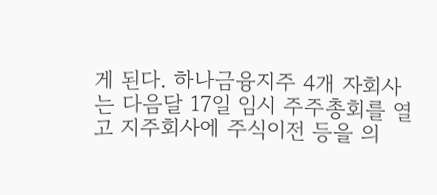게 된다. 하나금융지주 4개 자회사는 다음달 17일 임시 주주총회를 열고 지주회사에 주식이전 등을 의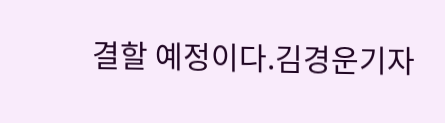결할 예정이다.김경운기자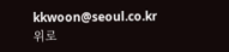kkwoon@seoul.co.kr
위로